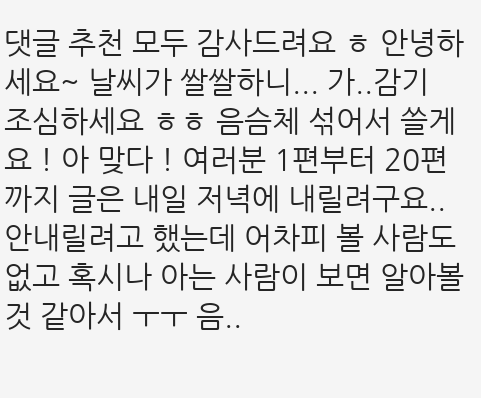댓글 추천 모두 감사드려요 ㅎ 안녕하세요~ 날씨가 쌀쌀하니... 가..감기 조심하세요 ㅎㅎ 음슴체 섞어서 쓸게요 ! 아 맞다 ! 여러분 1편부터 20편까지 글은 내일 저녁에 내릴려구요..안내릴려고 했는데 어차피 볼 사람도 없고 혹시나 아는 사람이 보면 알아볼 것 같아서 ㅜㅜ 음..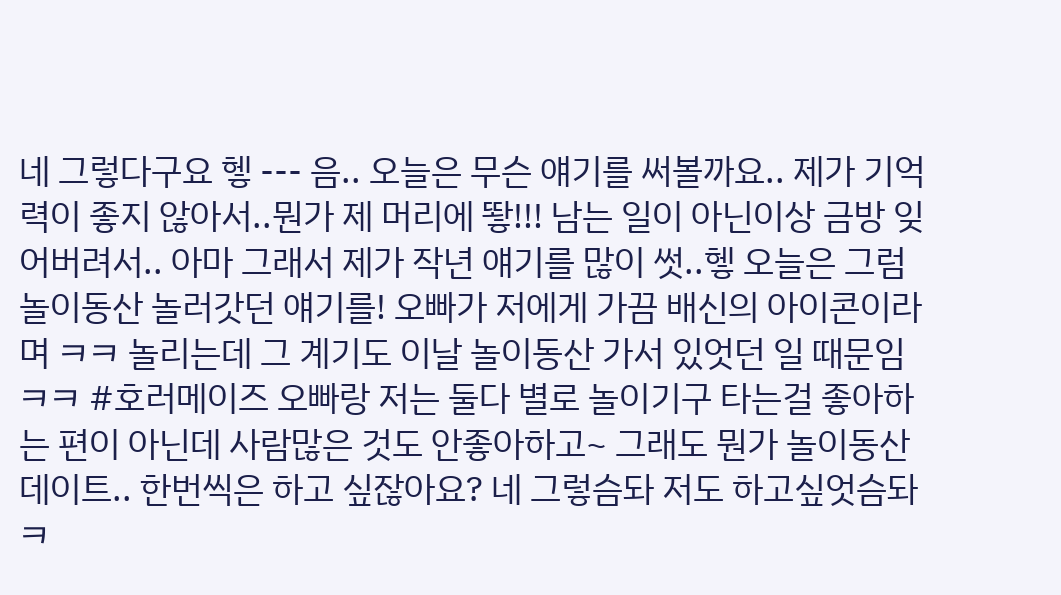네 그렇다구요 헿 --- 음.. 오늘은 무슨 얘기를 써볼까요.. 제가 기억력이 좋지 않아서..뭔가 제 머리에 뙇!!! 남는 일이 아닌이상 금방 잊어버려서.. 아마 그래서 제가 작년 얘기를 많이 썻..헿 오늘은 그럼 놀이동산 놀러갓던 얘기를! 오빠가 저에게 가끔 배신의 아이콘이라며 ㅋㅋ 놀리는데 그 계기도 이날 놀이동산 가서 있엇던 일 때문임 ㅋㅋ #호러메이즈 오빠랑 저는 둘다 별로 놀이기구 타는걸 좋아하는 편이 아닌데 사람많은 것도 안좋아하고~ 그래도 뭔가 놀이동산 데이트.. 한번씩은 하고 싶잖아요? 네 그렇슴돠 저도 하고싶엇슴돠ㅋ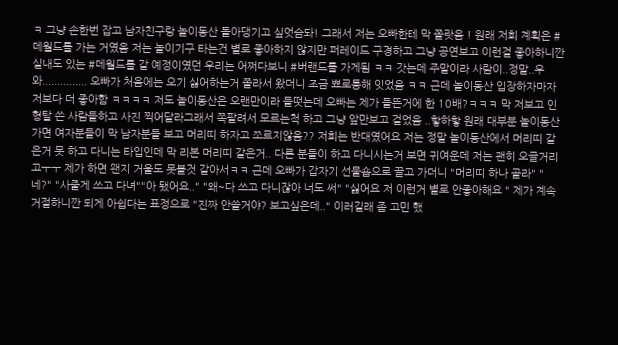ㅋ 그냥 손한번 잡고 남자친구랑 놀이동산 돌아댕기고 싶엇슴돠! 그래서 저는 오빠한테 막 쫄랏음 ! 원래 저희 계획은 #데월드를 가는 거였음 저는 놀이기구 타는건 별로 좋아하지 않지만 퍼레이드 구경하고 그냥 공연보고 이런걸 좋아하니깐 실내도 있는 #데월드를 갈 예정이였던 우리는 어쩌다보니 #버랜드를 가게됨 ㅋㅋ 갓는데 주말이라 사람이..정말..우와............... 오빠가 처음에는 오기 싫어하는거 쫄라서 왔더니 조금 뾰로퉁해 잇었음 ㅋㅋ 근데 놀이동산 입장하자마자 저보다 더 좋아함 ㅋㅋㅋㅋ 저도 놀이동산은 오랜만이라 들떳는데 오빠는 제가 들뜬거에 한 10배?ㅋㅋㅋ 막 저보고 인형탈 쓴 사람들하고 사진 찍어달라그래서 쪽팔려서 모르는척 하고 그냥 앞만보고 걸었음 ..핳하핳 원래 대부분 놀이동산 가면 여자분들이 막 남자분들 보고 머리띠 하자고 쪼르지않음?? 저희는 반대였어요 저는 정말 놀이동산에서 머리띠 같은거 못 하고 다니는 타입인데 막 리본 머리띠 같은거.. 다른 분들이 하고 다니시는거 보면 귀여운데 저는 괜히 오글거리고ㅜㅜ 제가 하면 왠지 거울도 못볼것 같아서ㅋㅋ 근데 오빠가 갑자기 선물숍으로 끌고 가더니 "머리띠 하나 골라" "네?" "사줄게 쓰고 다녀""아 됐어요.." "왜~다 쓰고 다니잖아 너도 써" "싫어요 저 이런거 별로 안좋아해요 " 제가 계속 거절하니깐 되게 아쉽다는 표정으로 "진짜 안쓸거야? 보고싶은데.." 이러길래 좀 고민 했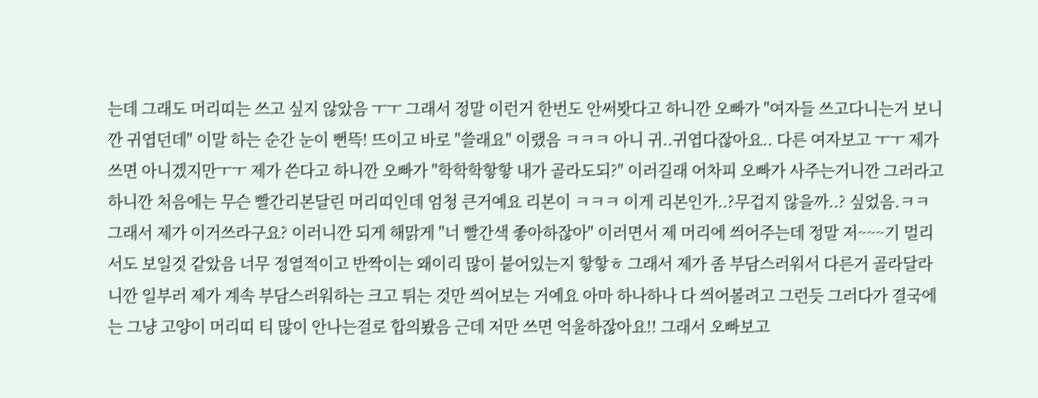는데 그래도 머리띠는 쓰고 싶지 않았음 ㅜㅜ 그래서 정말 이런거 한번도 안써봣다고 하니깐 오빠가 "여자들 쓰고다니는거 보니깐 귀엽던데" 이말 하는 순간 눈이 뻔뜩! 뜨이고 바로 "쓸래요" 이랬음 ㅋㅋㅋ 아니 귀..귀엽다잖아요.. 다른 여자보고 ㅜㅜ 제가 쓰면 아니겠지만ㅜㅜ 제가 쓴다고 하니깐 오빠가 "학학학핳핳 내가 골라도되?" 이러길래 어차피 오빠가 사주는거니깐 그러라고 하니깐 처음에는 무슨 빨간리본달린 머리띠인데 엄청 큰거예요 리본이 ㅋㅋㅋ 이게 리본인가..?무겁지 않을까..? 싶었음.ㅋㅋ 그래서 제가 이거쓰라구요? 이러니깐 되게 해맑게 "너 빨간색 좋아하잖아" 이러면서 제 머리에 씌어주는데 정말 저~~~기 멀리서도 보일것 같았음 너무 정열적이고 반짝이는 왜이리 많이 붙어있는지 핳핳ㅎ 그래서 제가 좀 부담스러워서 다른거 골라달라니깐 일부러 제가 계속 부담스러워하는 크고 튀는 것만 씌어보는 거예요 아마 하나하나 다 씌어볼려고 그런듯 그러다가 결국에는 그냥 고양이 머리띠 티 많이 안나는걸로 합의봤음 근데 저만 쓰면 억울하잖아요!! 그래서 오빠보고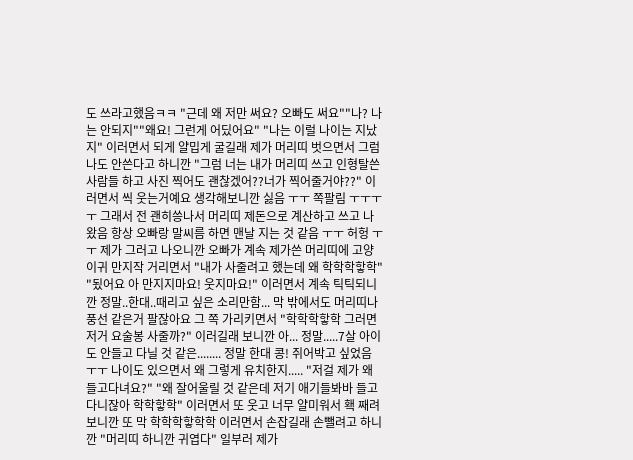도 쓰라고했음ㅋㅋ "근데 왜 저만 써요? 오빠도 써요""나? 나는 안되지""왜요! 그런게 어딨어요" "나는 이럴 나이는 지났지" 이러면서 되게 얄밉게 굴길래 제가 머리띠 벗으면서 그럼 나도 안쓴다고 하니깐 "그럼 너는 내가 머리띠 쓰고 인형탈쓴 사람들 하고 사진 찍어도 괜찮겠어??너가 찍어줄거야??" 이러면서 씩 웃는거예요 생각해보니깐 싫음 ㅜㅜ 쪽팔림 ㅜㅜㅜㅜ 그래서 전 괜히씅나서 머리띠 제돈으로 계산하고 쓰고 나왔음 항상 오빠랑 말씨름 하면 맨날 지는 것 같음 ㅜㅜ 허헝 ㅜㅜ 제가 그러고 나오니깐 오빠가 계속 제가쓴 머리띠에 고양이귀 만지작 거리면서 "내가 사줄려고 했는데 왜 학학학핳학" "됬어요 아 만지지마요! 웃지마요!" 이러면서 계속 틱틱되니깐 정말..한대..때리고 싶은 소리만함... 막 밖에서도 머리띠나 풍선 같은거 팔잖아요 그 쪽 가리키면서 "학학학핳학 그러면 저거 요술봉 사줄까?" 이러길래 보니깐 아... 정말.....7살 아이도 안들고 다닐 것 같은........ 정말 한대 콩! 쥐어박고 싶었음 ㅜㅜ 나이도 있으면서 왜 그렇게 유치한지..... "저걸 제가 왜 들고다녀요?" "왜 잘어울릴 것 같은데 저기 애기들봐바 들고다니잖아 학학핳학" 이러면서 또 웃고 너무 얄미워서 홱 째려보니깐 또 막 학학학핳학학 이러면서 손잡길래 손뺄려고 하니깐 "머리띠 하니깐 귀엽다" 일부러 제가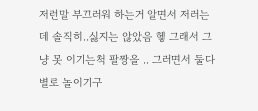저런말 부끄러워 하는거 알면서 저러는데 솔직히..싫지는 않았음 헿 그래서 그냥 못 이기는척 팔짱을 .. 그러면서 둘다 별로 놀이기구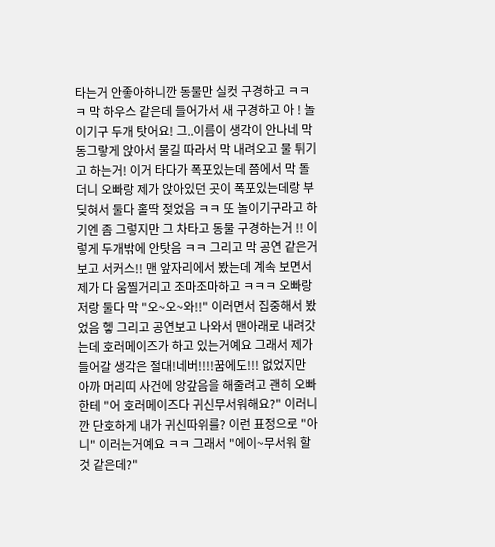타는거 안좋아하니깐 동물만 실컷 구경하고 ㅋㅋㅋ 막 하우스 같은데 들어가서 새 구경하고 아 ! 놀이기구 두개 탓어요! 그..이름이 생각이 안나네 막 동그랗게 앉아서 물길 따라서 막 내려오고 물 튀기고 하는거! 이거 타다가 폭포있는데 쯤에서 막 돌더니 오빠랑 제가 앉아있던 곳이 폭포있는데랑 부딪혀서 둘다 홀딱 젖었음 ㅋㅋ 또 놀이기구라고 하기엔 좀 그렇지만 그 차타고 동물 구경하는거 !! 이렇게 두개밖에 안탓음 ㅋㅋ 그리고 막 공연 같은거 보고 서커스!! 맨 앞자리에서 봤는데 계속 보면서 제가 다 움찔거리고 조마조마하고 ㅋㅋㅋ 오빠랑 저랑 둘다 막 "오~오~와!!" 이러면서 집중해서 봤었음 헿 그리고 공연보고 나와서 맨아래로 내려갓는데 호러메이즈가 하고 있는거예요 그래서 제가 들어갈 생각은 절대!네버!!!!꿈에도!!! 없었지만 아까 머리띠 사건에 앙갚음을 해줄려고 괜히 오빠한테 "어 호러메이즈다 귀신무서워해요?" 이러니깐 단호하게 내가 귀신따위를? 이런 표정으로 "아니" 이러는거예요 ㅋㅋ 그래서 "에이~무서워 할것 같은데?"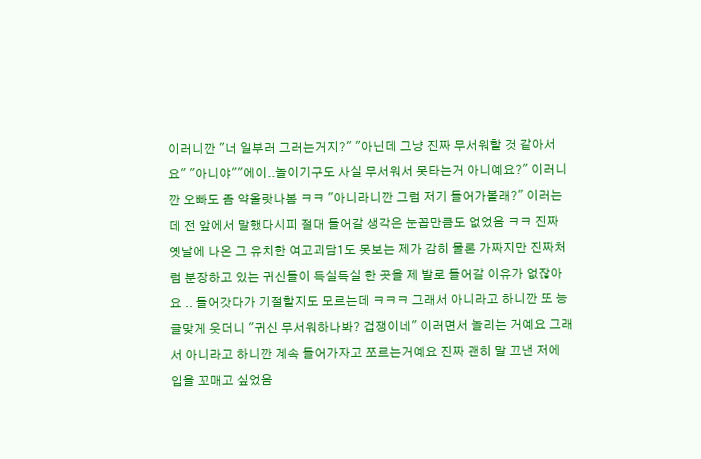이러니깐 "너 일부러 그러는거지?" "아닌데 그냥 진짜 무서워할 것 같아서요" "아니야""에이..놀이기구도 사실 무서워서 못타는거 아니예요?" 이러니깐 오빠도 좀 약올랏나봄 ㅋㅋ "아니라니깐 그럼 저기 들어가볼래?" 이러는데 전 앞에서 말했다시피 절대 들어갈 생각은 눈꼽만큼도 없었음 ㅋㅋ 진짜 옛날에 나온 그 유치한 여고괴담1도 못보는 제가 감히 물론 가짜지만 진짜처럼 분장하고 있는 귀신들이 득실득실 한 곳을 제 발로 들어갈 이유가 없잖아요 .. 들어갓다가 기절할지도 모르는데 ㅋㅋㅋ 그래서 아니라고 하니깐 또 능글맞게 웃더니 "귀신 무서워하나봐? 겁쟁이네" 이러면서 놀리는 거예요 그래서 아니라고 하니깐 계속 들어가자고 쪼르는거예요 진짜 괜히 말 끄낸 저에 입을 꼬매고 싶었음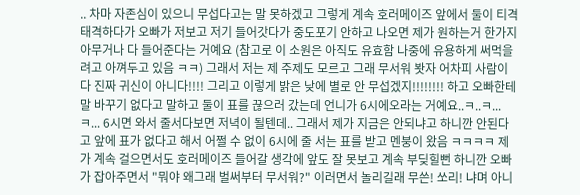.. 차마 자존심이 있으니 무섭다고는 말 못하겠고 그렇게 계속 호러메이즈 앞에서 둘이 티격태격하다가 오빠가 저보고 저기 들어갓다가 중도포기 안하고 나오면 제가 원하는거 한가지 아무거나 다 들어준다는 거예요 (참고로 이 소원은 아직도 유효함 나중에 유용하게 써먹을려고 아껴두고 있음 ㅋㅋ) 그래서 저는 제 주제도 모르고 그래 무서워 봣자 어차피 사람이다 진짜 귀신이 아니다!!!! 그리고 이렇게 밝은 낮에 별로 안 무섭겠지!!!!!!!! 하고 오빠한테 말 바꾸기 없다고 말하고 둘이 표를 끊으러 갔는데 언니가 6시에오라는 거예요..ㅋ..ㅋ...ㅋ... 6시면 와서 줄서다보면 저녁이 될텐데.. 그래서 제가 지금은 안되냐고 하니깐 안된다고 앞에 표가 없다고 해서 어쩔 수 없이 6시에 줄 서는 표를 받고 멘붕이 왔음 ㅋㅋㅋㅋ 제가 계속 걸으면서도 호러메이즈 들어갈 생각에 앞도 잘 못보고 계속 부딪힐뻔 하니깐 오빠가 잡아주면서 "뭐야 왜그래 벌써부터 무서워?" 이러면서 놀리길래 무쓴! 쏘리! 냐며 아니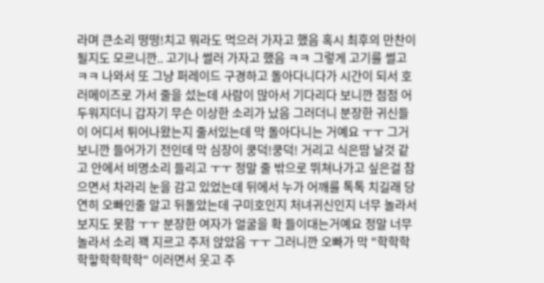라며 큰소리 떵떵!치고 뭐라도 먹으러 가자고 했음 혹시 최후의 만찬이 될지도 모르니깐.. 고기나 썰러 가자고 했음 ㅋㅋ 그렇게 고기를 썰고 ㅋㅋ 나와서 또 그냥 퍼레이드 구경하고 돌아다니다가 시간이 되서 호러메이즈로 가서 줄을 섰는데 사람이 많아서 기다리다 보니깐 점점 어두워지더니 갑자기 무슨 이상한 소리가 났음 그러더니 분장한 귀신들이 어디서 튀어나왔는지 줄서있는데 막 돌아다니는 거예요 ㅜㅜ 그거 보니깐 들어가기 전인데 막 심장이 쿵덕!쿵덕! 거리고 식은땀 날것 같고 안에서 비명소리 들리고 ㅜㅜ 정말 줄 밖으로 뛰쳐나가고 싶은걸 참으면서 차라리 눈을 감고 있었는데 뒤에서 누가 어깨를 톡톡 치길래 당연히 오빠인줄 알고 뒤돌았는데 구미호인지 처녀귀신인지 너무 놀라서 보지도 못함 ㅜㅜ 분장한 여자가 얼굴을 확 들이대는거예요 정말 너무 놀라서 소리 꽥 지르고 주저 앉았음 ㅜㅜ 그러니깐 오빠가 막 "학학학학핳학학학학" 이러면서 웃고 주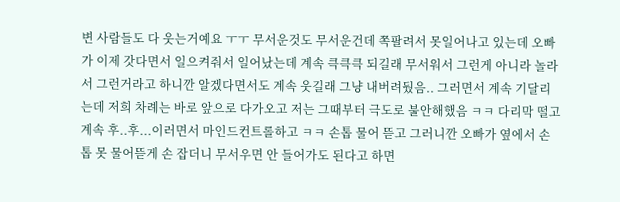변 사람들도 다 웃는거예요 ㅜㅜ 무서운것도 무서운건데 쪽팔려서 못일어나고 있는데 오빠가 이제 갓다면서 일으켜줘서 일어났는데 계속 큭큭큭 되길래 무서워서 그런게 아니라 놀라서 그런거라고 하니깐 알겠다면서도 계속 웃길래 그냥 내버려뒀음.. 그러면서 계속 기달리는데 저희 차례는 바로 앞으로 다가오고 저는 그때부터 극도로 불안해했음 ㅋㅋ 다리막 떨고 계속 후..후...이러면서 마인드컨트롤하고 ㅋㅋ 손톱 물어 뜯고 그러니깐 오빠가 옆에서 손톱 못 물어뜯게 손 잡더니 무서우면 안 들어가도 된다고 하면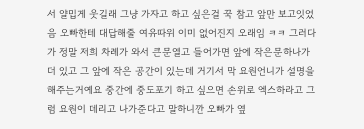서 얄밉게 웃길래 그냥 가자고 하고 싶은걸 꾹 참고 앞만 보고잇었음 오빠한테 대답해줄 여유따위 이미 없어진지 오래임 ㅋㅋ 그러다가 정말 저희 차례가 와서 큰문열고 들어가면 앞에 작은문하나가 더 있고 그 앞에 작은 공간이 있는데 거기서 막 요원언니가 설명을 해주는거예요 중간에 중도포기 하고 싶으면 손위로 엑스하라고 그럼 요원이 데리고 나가준다고 말하니깐 오빠가 옆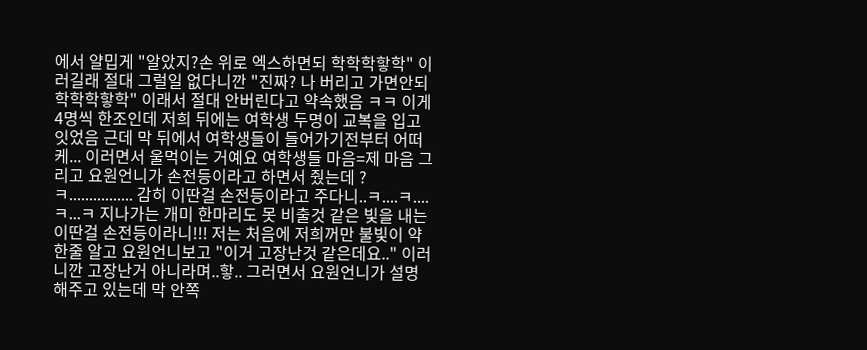에서 얄밉게 "알았지?손 위로 엑스하면되 학학학핳학" 이러길래 절대 그럴일 없다니깐 "진짜? 나 버리고 가면안되 학학학핳학" 이래서 절대 안버린다고 약속했음 ㅋㅋ 이게 4명씩 한조인데 저희 뒤에는 여학생 두명이 교복을 입고 잇었음 근데 막 뒤에서 여학생들이 들어가기전부터 어떠케... 이러면서 울먹이는 거예요 여학생들 마음=제 마음 그리고 요원언니가 손전등이라고 하면서 줬는데 ? ㅋ................ 감히 이딴걸 손전등이라고 주다니..ㅋ....ㅋ....ㅋ...ㅋ 지나가는 개미 한마리도 못 비출것 같은 빛을 내는 이딴걸 손전등이라니!!! 저는 처음에 저희꺼만 불빛이 약한줄 알고 요원언니보고 "이거 고장난것 같은데요.." 이러니깐 고장난거 아니라며..핳.. 그러면서 요원언니가 설명해주고 있는데 막 안쪽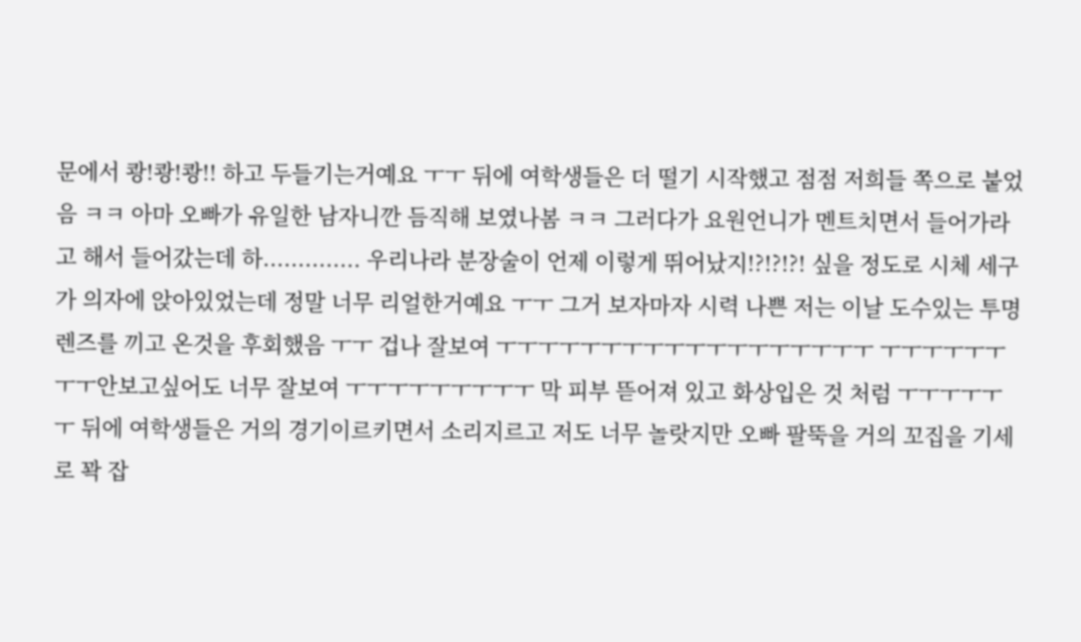문에서 쾅!쾅!쾅!! 하고 두들기는거예요 ㅜㅜ 뒤에 여학생들은 더 떨기 시작했고 점점 저희들 쪽으로 붙었음 ㅋㅋ 아마 오빠가 유일한 남자니깐 듬직해 보였나봄 ㅋㅋ 그러다가 요원언니가 멘트치면서 들어가라고 해서 들어갔는데 하.............. 우리나라 분장술이 언제 이렇게 뛰어났지!?!?!?! 싶을 정도로 시체 세구가 의자에 앉아있었는데 정말 너무 리얼한거예요 ㅜㅜ 그거 보자마자 시력 나쁜 저는 이날 도수있는 투명렌즈를 끼고 온것을 후회했음 ㅜㅜ 겁나 잘보여 ㅜㅜㅜㅜㅜㅜㅜㅜㅜㅜㅜㅜㅜㅜㅜㅜㅜㅜ ㅜㅜㅜㅜㅜㅜㅜㅜ안보고싶어도 너무 잘보여 ㅜㅜㅜㅜㅜㅜㅜㅜㅜ 막 피부 뜯어져 있고 화상입은 것 처럼 ㅜㅜㅜㅜㅜㅜ 뒤에 여학생들은 거의 경기이르키면서 소리지르고 저도 너무 놀랏지만 오빠 팔뚝을 거의 꼬집을 기세로 꽉 잡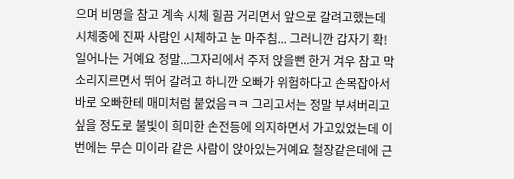으며 비명을 참고 계속 시체 힐끔 거리면서 앞으로 갈려고했는데 시체중에 진짜 사람인 시체하고 눈 마주침... 그러니깐 갑자기 확! 일어나는 거예요 정말...그자리에서 주저 앉을뻔 한거 겨우 참고 막 소리지르면서 뛰어 갈려고 하니깐 오빠가 위험하다고 손목잡아서 바로 오빠한테 매미처럼 붙었음ㅋㅋ 그리고서는 정말 부셔버리고 싶을 정도로 불빛이 희미한 손전등에 의지하면서 가고있었는데 이번에는 무슨 미이라 같은 사람이 앉아있는거예요 철장같은데에 근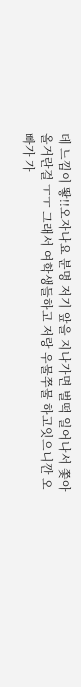데 느낌이 뙇!!오자나요 분명 저기 앞을 지나가면 벌떡 일어나서 쫓아올거란걸 ㅜㅜ 그래서 여학생들하고 저랑 우물쭈물 하고잇으니깐 오빠가 가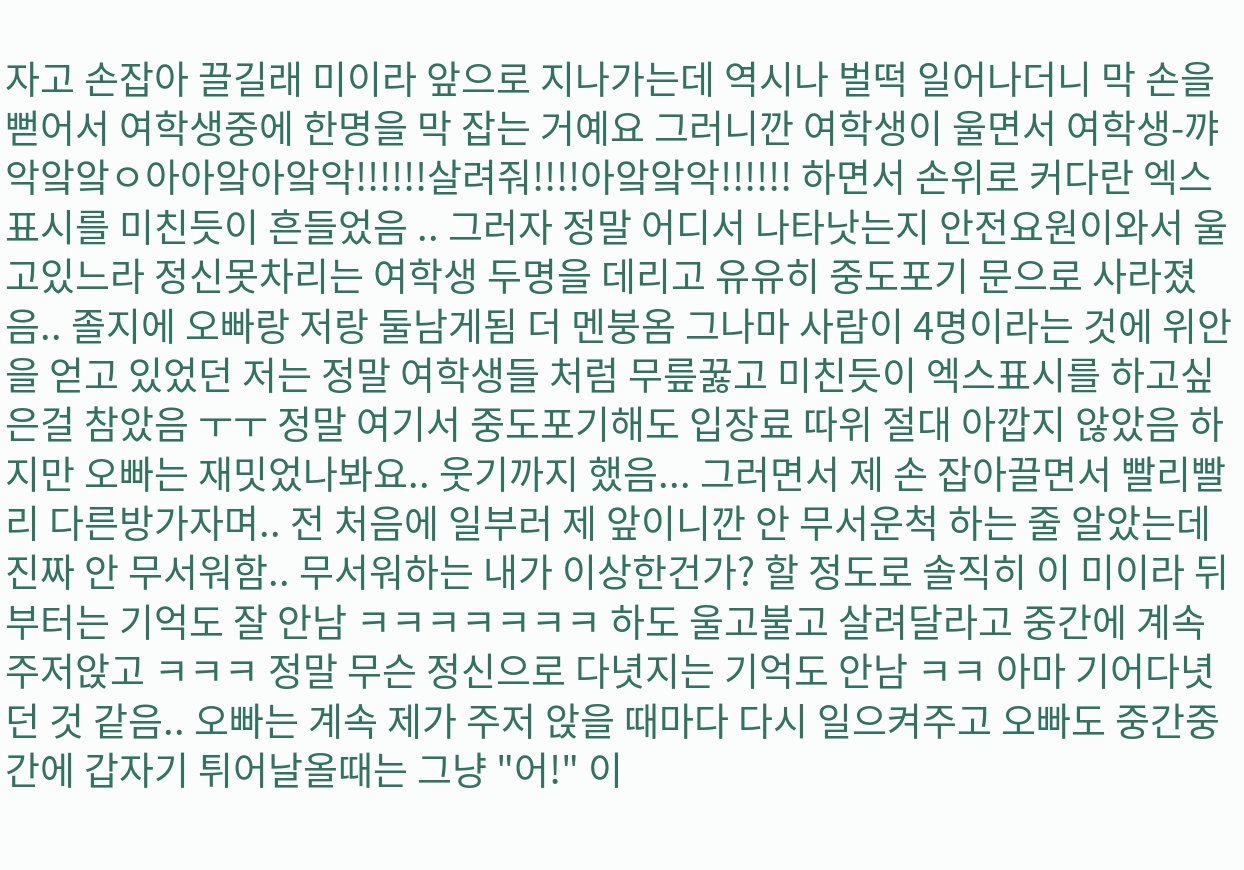자고 손잡아 끌길래 미이라 앞으로 지나가는데 역시나 벌떡 일어나더니 막 손을 뻗어서 여학생중에 한명을 막 잡는 거예요 그러니깐 여학생이 울면서 여학생-꺄악앜앜ㅇ아아앜아앜악!!!!!!살려줘!!!!아앜앜악!!!!!! 하면서 손위로 커다란 엑스표시를 미친듯이 흔들었음 .. 그러자 정말 어디서 나타낫는지 안전요원이와서 울고있느라 정신못차리는 여학생 두명을 데리고 유유히 중도포기 문으로 사라졌음.. 졸지에 오빠랑 저랑 둘남게됨 더 멘붕옴 그나마 사람이 4명이라는 것에 위안을 얻고 있었던 저는 정말 여학생들 처럼 무릎꿇고 미친듯이 엑스표시를 하고싶은걸 참았음 ㅜㅜ 정말 여기서 중도포기해도 입장료 따위 절대 아깝지 않았음 하지만 오빠는 재밋었나봐요.. 웃기까지 했음... 그러면서 제 손 잡아끌면서 빨리빨리 다른방가자며.. 전 처음에 일부러 제 앞이니깐 안 무서운척 하는 줄 알았는데 진짜 안 무서워함.. 무서워하는 내가 이상한건가? 할 정도로 솔직히 이 미이라 뒤부터는 기억도 잘 안남 ㅋㅋㅋㅋㅋㅋㅋ 하도 울고불고 살려달라고 중간에 계속 주저앉고 ㅋㅋㅋ 정말 무슨 정신으로 다녓지는 기억도 안남 ㅋㅋ 아마 기어다녓던 것 같음.. 오빠는 계속 제가 주저 앉을 때마다 다시 일으켜주고 오빠도 중간중간에 갑자기 튀어날올때는 그냥 "어!" 이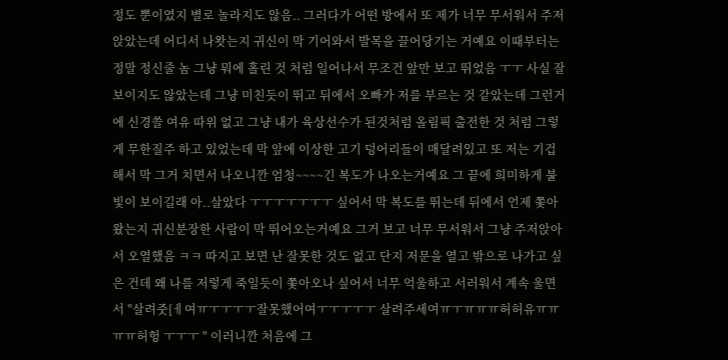정도 뿐이였지 별로 놀라지도 않음.. 그러다가 어떤 방에서 또 제가 너무 무서워서 주저 앉았는데 어디서 나왓는지 귀신이 막 기어와서 발목을 끌어당기는 거예요 이때부터는 정말 정신줄 놈 그냥 뭐에 홀린 것 처럼 일어나서 무조건 앞만 보고 뛰었음 ㅜㅜ 사실 잘 보이지도 않았는데 그냥 미친듯이 뛰고 뒤에서 오빠가 저를 부르는 것 같았는데 그런거에 신경쓸 여유 따위 없고 그냥 내가 육상선수가 된것처럼 올림픽 출전한 것 처럼 그렇게 무한질주 하고 있었는데 막 앞에 이상한 고기 덩어리들이 매달려있고 또 저는 기겁해서 막 그거 치면서 나오니깐 엄청~~~~긴 복도가 나오는거예요 그 끝에 희미하게 불빛이 보이길래 아..살았다 ㅜㅜㅜㅜㅜㅜㅜ 싶어서 막 복도를 뛰는데 뒤에서 언제 쫓아왔는지 귀신분장한 사람이 막 뛰어오는거예요 그거 보고 너무 무서워서 그냥 주저앉아서 오열했음 ㅋㅋ 따지고 보면 난 잘못한 것도 없고 단지 저문을 열고 밖으로 나가고 싶은 건데 왜 나를 저렇게 죽일듯이 쫓아오나 싶어서 너무 억울하고 서러워서 계속 울면서 "살려줏[ㅔ여ㅠㅜㅜㅜㅜ잘못했어여ㅜㅜㅜㅜㅜ 살려주세여ㅠㅜㅠㅠㅠ허허유ㅠㅠㅠㅠ허헝 ㅜㅜㅜ " 이러니깐 처음에 그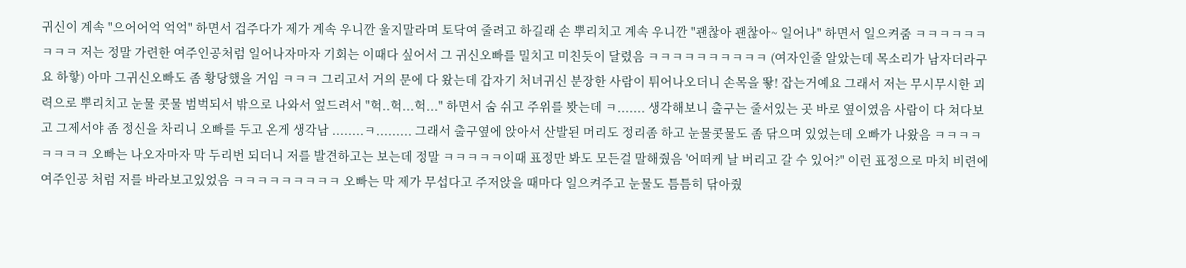귀신이 계속 "으어어억 억억" 하면서 겁주다가 제가 계속 우니깐 울지말라며 토닥여 줄려고 하길래 손 뿌리치고 계속 우니깐 "괜찮아 괜찮아~ 일어나" 하면서 일으켜줌 ㅋㅋㅋㅋㅋㅋㅋㅋㅋ 저는 정말 가련한 여주인공처럼 일어나자마자 기회는 이때다 싶어서 그 귀신오빠를 밀치고 미친듯이 달렸음 ㅋㅋㅋㅋㅋㅋㅋㅋㅋㅋ (여자인줄 알았는데 목소리가 남자더라구요 하핳) 아마 그귀신오빠도 좀 황당했을 거임 ㅋㅋㅋ 그리고서 거의 문에 다 왔는데 갑자기 처녀귀신 분장한 사람이 튀어나오더니 손목을 뙇! 잡는거예요 그래서 저는 무시무시한 괴력으로 뿌리치고 눈물 콧물 범벅되서 밖으로 나와서 엎드려서 "헉..헉...헉..." 하면서 숨 쉬고 주위를 봣는데 ㅋ....... 생각해보니 출구는 줄서있는 곳 바로 옆이였음 사람이 다 쳐다보고 그제서야 좀 정신을 차리니 오빠를 두고 온게 생각남 ........ㅋ......... 그래서 출구옆에 앉아서 산발된 머리도 정리좀 하고 눈물콧물도 좀 닦으며 있었는데 오빠가 나왔음 ㅋㅋㅋㅋㅋㅋㅋㅋ 오빠는 나오자마자 막 두리번 되더니 저를 발견하고는 보는데 정말 ㅋㅋㅋㅋㅋ이때 표정만 봐도 모든걸 말해줬음 '어떠케 날 버리고 갈 수 있어?" 이런 표정으로 마치 비련에 여주인공 처럼 저를 바라보고있었음 ㅋㅋㅋㅋㅋㅋㅋㅋㅋ 오빠는 막 제가 무섭다고 주저앉을 때마다 일으켜주고 눈물도 틈틈히 닦아줬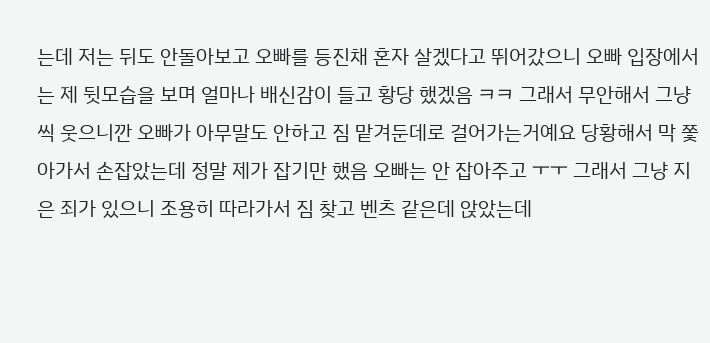는데 저는 뒤도 안돌아보고 오빠를 등진채 혼자 살겠다고 뛰어갔으니 오빠 입장에서는 제 뒷모습을 보며 얼마나 배신감이 들고 황당 했겠음 ㅋㅋ 그래서 무안해서 그냥 씩 웃으니깐 오빠가 아무말도 안하고 짐 맡겨둔데로 걸어가는거예요 당황해서 막 쫓아가서 손잡았는데 정말 제가 잡기만 했음 오빠는 안 잡아주고 ㅜㅜ 그래서 그냥 지은 죄가 있으니 조용히 따라가서 짐 찾고 벤츠 같은데 앉았는데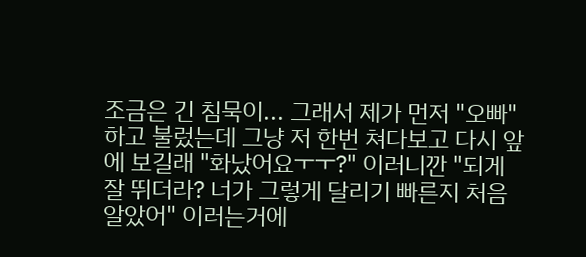조금은 긴 침묵이... 그래서 제가 먼저 "오빠" 하고 불렀는데 그냥 저 한번 쳐다보고 다시 앞에 보길래 "화났어요ㅜㅜ?" 이러니깐 "되게 잘 뛰더라? 너가 그렇게 달리기 빠른지 처음 알았어" 이러는거에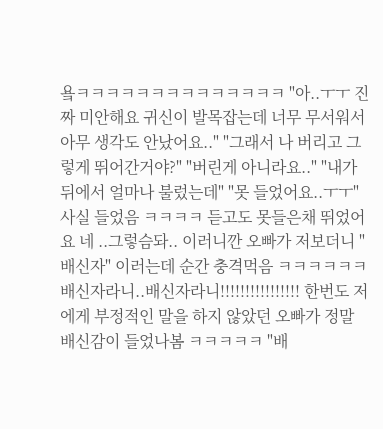욬ㅋㅋㅋㅋㅋㅋㅋㅋㅋㅋㅋㅋㅋㅋ "아..ㅜㅜ 진짜 미안해요 귀신이 발목잡는데 너무 무서워서 아무 생각도 안났어요.." "그래서 나 버리고 그렇게 뛰어간거야?" "버린게 아니라요.." "내가 뒤에서 얼마나 불렀는데" "못 들었어요..ㅜㅜ" 사실 들었음 ㅋㅋㅋㅋ 듣고도 못들은채 뛰었어요 네 ..그렇슴돠.. 이러니깐 오빠가 저보더니 "배신자" 이러는데 순간 충격먹음 ㅋㅋㅋㅋㅋㅋ 배신자라니..배신자라니!!!!!!!!!!!!!!!! 한번도 저에게 부정적인 말을 하지 않았던 오빠가 정말 배신감이 들었나봄 ㅋㅋㅋㅋㅋ "배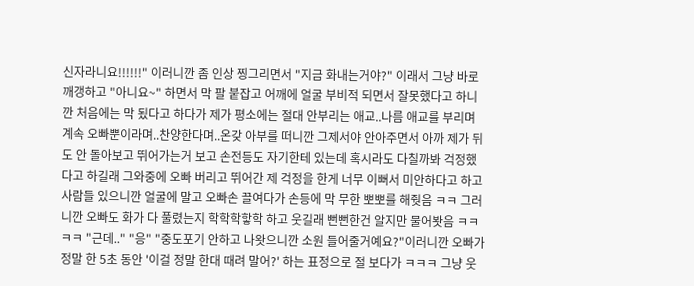신자라니요!!!!!!" 이러니깐 좀 인상 찡그리면서 "지금 화내는거야?" 이래서 그냥 바로 깨갱하고 "아니요~" 하면서 막 팔 붙잡고 어깨에 얼굴 부비적 되면서 잘못했다고 하니깐 처음에는 막 됬다고 하다가 제가 평소에는 절대 안부리는 애교..나름 애교를 부리며 계속 오빠뿐이라며..찬양한다며..온갖 아부를 떠니깐 그제서야 안아주면서 아까 제가 뒤도 안 돌아보고 뛰어가는거 보고 손전등도 자기한테 있는데 혹시라도 다칠까봐 걱정했다고 하길래 그와중에 오빠 버리고 뛰어간 제 걱정을 한게 너무 이뻐서 미안하다고 하고 사람들 있으니깐 얼굴에 말고 오빠손 끌여다가 손등에 막 무한 뽀뽀를 해줫음 ㅋㅋ 그러니깐 오빠도 화가 다 풀렸는지 학학학핳학 하고 웃길래 뻔뻔한건 알지만 물어봣음 ㅋㅋㅋㅋ "근데.." "응" "중도포기 안하고 나왓으니깐 소원 들어줄거예요?"이러니깐 오빠가 정말 한 5초 동안 '이걸 정말 한대 때려 말어?' 하는 표정으로 절 보다가 ㅋㅋㅋ 그냥 웃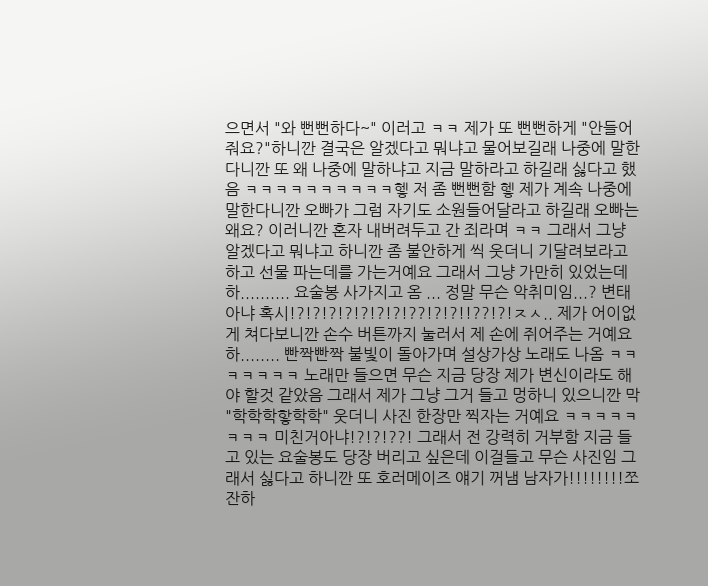으면서 "와 뻔뻔하다~" 이러고 ㅋㅋ 제가 또 뻔뻔하게 "안들어줘요?"하니깐 결국은 알겠다고 뭐냐고 물어보길래 나중에 말한다니깐 또 왜 나중에 말하냐고 지금 말하라고 하길래 싫다고 했음 ㅋㅋㅋㅋㅋㅋㅋㅋㅋㅋ헿 저 좀 뻔뻔함 헿 제가 계속 나중에 말한다니깐 오빠가 그럼 자기도 소원들어달라고 하길래 오빠는 왜요? 이러니깐 혼자 내버려두고 간 죄라며 ㅋㅋ 그래서 그냥 알겠다고 뭐냐고 하니깐 좀 불안하게 씩 웃더니 기달려보라고 하고 선물 파는데를 가는거예요 그래서 그냥 가만히 있었는데 하.......... 요술봉 사가지고 옴 ... 정말 무슨 악취미임...? 변태아냐 혹시!?!?!?!?!?!?!?!??!?!?!!??!?!ㅈㅅ.. 제가 어이없게 쳐다보니깐 손수 버튼까지 눌러서 제 손에 쥐어주는 거예요 하........ 빤짝빤짝 불빛이 돌아가며 설상가상 노래도 나옴 ㅋㅋㅋㅋㅋㅋㅋ 노래만 들으면 무슨 지금 당장 제가 변신이라도 해야 할것 같았음 그래서 제가 그냥 그거 들고 멍하니 있으니깐 막 "학학학핳학학" 웃더니 사진 한장만 찍자는 거예요 ㅋㅋㅋㅋㅋㅋㅋㅋ 미친거아냐!?!?!??! 그래서 전 강력히 거부함 지금 들고 있는 요술봉도 당장 버리고 싶은데 이걸들고 무슨 사진임 그래서 싫다고 하니깐 또 호러메이즈 얘기 꺼냄 남자가!!!!!!!!쪼잔하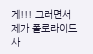게!!! 그러면서 제가 폴로라이드 사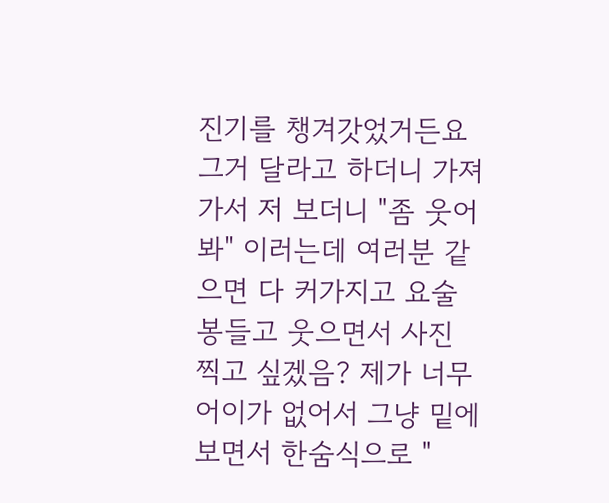진기를 챙겨갓었거든요 그거 달라고 하더니 가져가서 저 보더니 "좀 웃어봐" 이러는데 여러분 같으면 다 커가지고 요술봉들고 웃으면서 사진 찍고 싶겠음? 제가 너무 어이가 없어서 그냥 밑에보면서 한숨식으로 "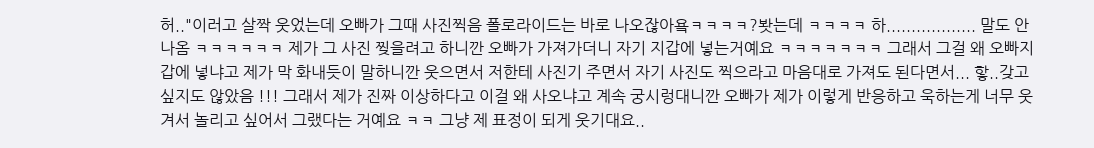허.."이러고 살짝 웃었는데 오빠가 그때 사진찍음 폴로라이드는 바로 나오잖아욬ㅋㅋㅋㅋ?봣는데 ㅋㅋㅋㅋ 하.................. 말도 안나옴 ㅋㅋㅋㅋㅋㅋ 제가 그 사진 찢을려고 하니깐 오빠가 가져가더니 자기 지갑에 넣는거예요 ㅋㅋㅋㅋㅋㅋㅋ 그래서 그걸 왜 오빠지갑에 넣냐고 제가 막 화내듯이 말하니깐 웃으면서 저한테 사진기 주면서 자기 사진도 찍으라고 마음대로 가져도 된다면서... 핳..갖고 싶지도 않았음 !!! 그래서 제가 진짜 이상하다고 이걸 왜 사오냐고 계속 궁시렁대니깐 오빠가 제가 이렇게 반응하고 욱하는게 너무 웃겨서 놀리고 싶어서 그랬다는 거예요 ㅋㅋ 그냥 제 표정이 되게 웃기대요..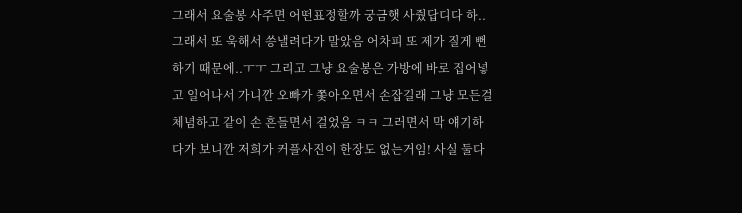그래서 요술봉 사주면 어떤표정할까 궁금햇 사줬답디다 하.. 그래서 또 욱해서 씅낼려다가 말았음 어차피 또 제가 질게 뻔하기 때문에..ㅜㅜ 그리고 그냥 요술봉은 가방에 바로 집어넣고 일어나서 가니깐 오빠가 쫓아오면서 손잡길래 그냥 모든걸 체념하고 같이 손 흔들면서 걸었음 ㅋㅋ 그러면서 막 얘기하다가 보니깐 저희가 커플사진이 한장도 없는거임! 사실 둘다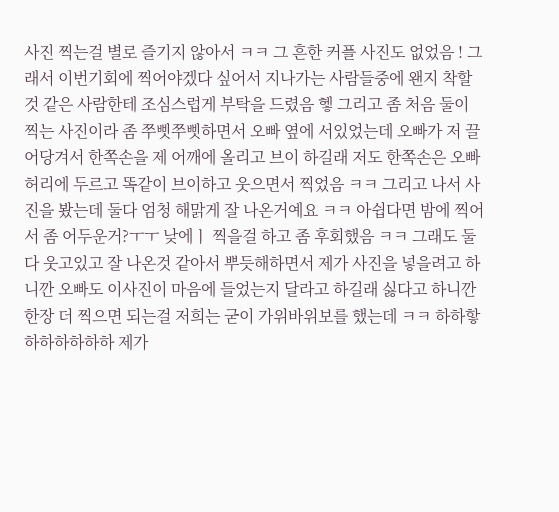사진 찍는걸 별로 즐기지 않아서 ㅋㅋ 그 흔한 커플 사진도 없었음 ! 그래서 이번기회에 찍어야겠다 싶어서 지나가는 사람들중에 왠지 착할것 같은 사람한테 조심스럽게 부탁을 드렸음 헿 그리고 좀 처음 둘이 찍는 사진이라 좀 쭈삣쭈삣하면서 오빠 옆에 서있었는데 오빠가 저 끌어당겨서 한쪽손을 제 어깨에 올리고 브이 하길래 저도 한쪽손은 오빠 허리에 두르고 똑같이 브이하고 웃으면서 찍었음 ㅋㅋ 그리고 나서 사진을 봤는데 둘다 엄청 해맑게 잘 나온거예요 ㅋㅋ 아쉽다면 밤에 찍어서 좀 어두운거?ㅜㅜ 낮에ㅣ 찍을걸 하고 좀 후회했음 ㅋㅋ 그래도 둘다 웃고있고 잘 나온것 같아서 뿌듯해하면서 제가 사진을 넣을려고 하니깐 오빠도 이사진이 마음에 들었는지 달라고 하길래 싫다고 하니깐 한장 더 찍으면 되는걸 저희는 굳이 가위바위보를 했는데 ㅋㅋ 하하핳하하하하하하 제가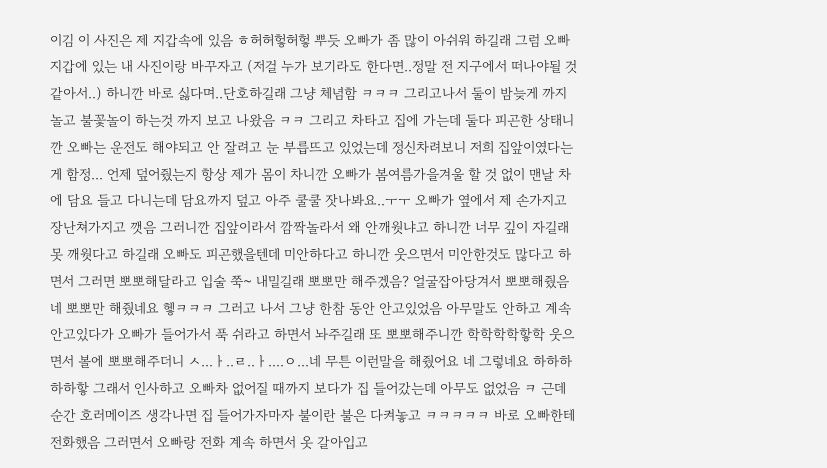이김 이 사진은 제 지갑속에 있음 ㅎ허허헣허헣 뿌듯 오빠가 좀 많이 아쉬워 하길래 그럼 오빠지갑에 있는 내 사진이랑 바꾸자고 (저걸 누가 보기라도 한다면..정말 전 지구에서 떠나야될 것 같아서..) 하니깐 바로 싫다며..단호하길래 그냥 체념함 ㅋㅋㅋ 그리고나서 둘이 밤늦게 까지 놀고 불꽃놀이 하는것 까지 보고 나왔음 ㅋㅋ 그리고 차타고 집에 가는데 둘다 피곤한 상태니깐 오빠는 운전도 해야되고 안 잘려고 눈 부릅뜨고 있었는데 정신차려보니 저희 집앞이였다는게 함정... 언제 덮어줬는지 항상 제가 몸이 차니깐 오빠가 봄여름가을겨울 할 것 없이 맨날 차에 담요 들고 다니는데 담요까지 덮고 아주 쿨쿨 잣나봐요..ㅜㅜ 오빠가 옆에서 제 손가지고 장난쳐가지고 깻음 그러니깐 집앞이라서 깜짝놀라서 왜 안깨웟냐고 하니깐 너무 깊이 자길래 못 깨웟다고 하길래 오빠도 피곤했을텐데 미안하다고 하니깐 웃으면서 미안한것도 많다고 하면서 그러면 뽀뽀해달라고 입술 쭉~ 내밀길래 뽀뽀만 해주겠음? 얼굴잡아당겨서 뽀뽀해줬음 네 뽀뽀만 해줬네요 헿ㅋㅋㅋ 그러고 나서 그냥 한참 동안 안고있었음 아무말도 안하고 계속 안고있다가 오빠가 들어가서 푹 쉬라고 하면서 놔주길래 또 뽀뽀해주니깐 학학학학핳학 웃으면서 볼에 뽀뽀해주더니 ㅅ...ㅏ..ㄹ..ㅏ....ㅇ...네 무튼 이런말을 해줬어요 네 그렇네요 하하하하하핳 그래서 인사하고 오빠차 없어질 때까지 보다가 집 들어갔는데 아무도 없었음 ㅋ 근데 순간 호러메이즈 생각나면 집 들어가자마자 불이란 불은 다켜놓고 ㅋㅋㅋㅋㅋ 바로 오빠한테 전화했음 그러면서 오빠랑 전화 계속 하면서 옷 갈아입고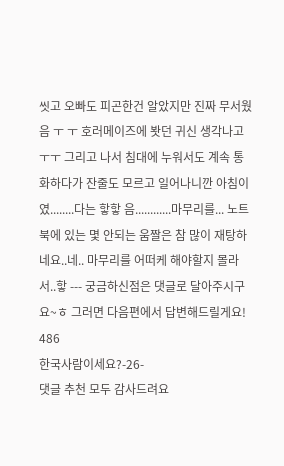씻고 오빠도 피곤한건 알았지만 진짜 무서웠음 ㅜ ㅜ 호러메이즈에 봣던 귀신 생각나고 ㅜㅜ 그리고 나서 침대에 누워서도 계속 통화하다가 잔줄도 모르고 일어나니깐 아침이였........다는 핳핳 음............마무리를... 노트북에 있는 몇 안되는 움짤은 참 많이 재탕하네요..네.. 마무리를 어떠케 해야할지 몰라서..핳 --- 궁금하신점은 댓글로 달아주시구요~ㅎ 그러면 다음편에서 답변해드릴게요! 486
한국사람이세요?-26-
댓글 추천 모두 감사드려요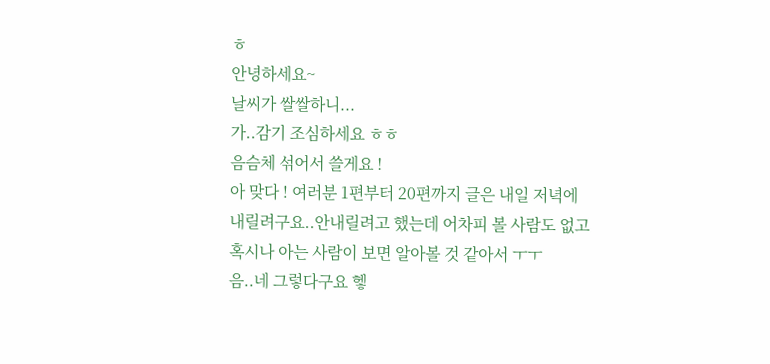ㅎ
안녕하세요~
날씨가 쌀쌀하니...
가..감기 조심하세요 ㅎㅎ
음슴체 섞어서 쓸게요 !
아 맞다 ! 여러분 1편부터 20편까지 글은 내일 저녁에
내릴려구요..안내릴려고 했는데 어차피 볼 사람도 없고
혹시나 아는 사람이 보면 알아볼 것 같아서 ㅜㅜ
음..네 그렇다구요 헿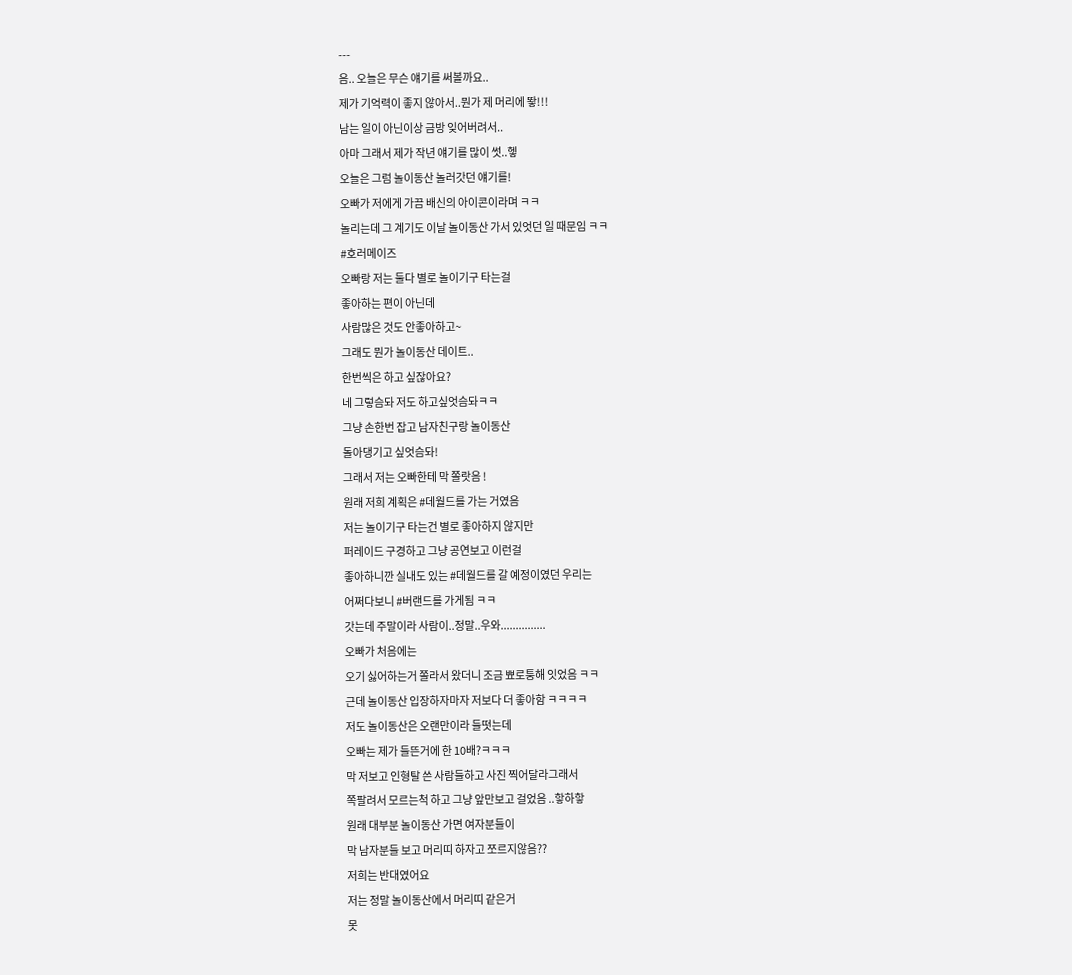---
음.. 오늘은 무슨 얘기를 써볼까요..
제가 기억력이 좋지 않아서..뭔가 제 머리에 뙇!!!
남는 일이 아닌이상 금방 잊어버려서..
아마 그래서 제가 작년 얘기를 많이 썻..헿
오늘은 그럼 놀이동산 놀러갓던 얘기를!
오빠가 저에게 가끔 배신의 아이콘이라며 ㅋㅋ
놀리는데 그 계기도 이날 놀이동산 가서 있엇던 일 때문임 ㅋㅋ
#호러메이즈
오빠랑 저는 둘다 별로 놀이기구 타는걸
좋아하는 편이 아닌데
사람많은 것도 안좋아하고~
그래도 뭔가 놀이동산 데이트..
한번씩은 하고 싶잖아요?
네 그렇슴돠 저도 하고싶엇슴돠ㅋㅋ
그냥 손한번 잡고 남자친구랑 놀이동산
돌아댕기고 싶엇슴돠!
그래서 저는 오빠한테 막 쫄랏음 !
원래 저희 계획은 #데월드를 가는 거였음
저는 놀이기구 타는건 별로 좋아하지 않지만
퍼레이드 구경하고 그냥 공연보고 이런걸
좋아하니깐 실내도 있는 #데월드를 갈 예정이였던 우리는
어쩌다보니 #버랜드를 가게됨 ㅋㅋ
갓는데 주말이라 사람이..정말..우와...............
오빠가 처음에는
오기 싫어하는거 쫄라서 왔더니 조금 뾰로퉁해 잇었음 ㅋㅋ
근데 놀이동산 입장하자마자 저보다 더 좋아함 ㅋㅋㅋㅋ
저도 놀이동산은 오랜만이라 들떳는데
오빠는 제가 들뜬거에 한 10배?ㅋㅋㅋ
막 저보고 인형탈 쓴 사람들하고 사진 찍어달라그래서
쪽팔려서 모르는척 하고 그냥 앞만보고 걸었음 ..핳하핳
원래 대부분 놀이동산 가면 여자분들이
막 남자분들 보고 머리띠 하자고 쪼르지않음??
저희는 반대였어요
저는 정말 놀이동산에서 머리띠 같은거
못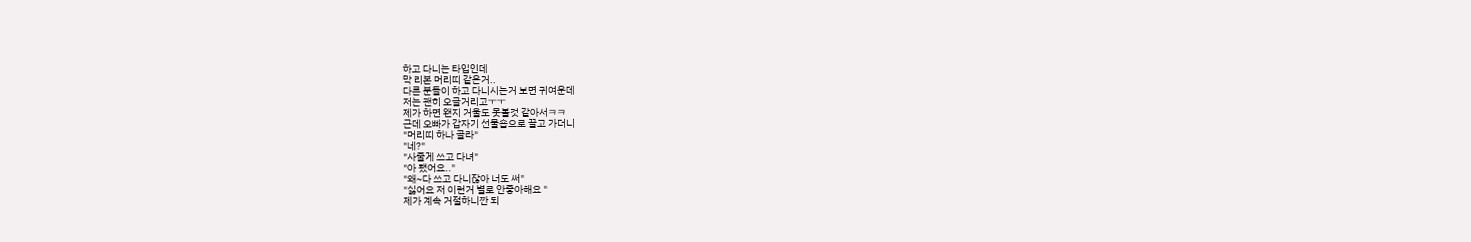하고 다니는 타입인데
막 리본 머리띠 같은거..
다른 분들이 하고 다니시는거 보면 귀여운데
저는 괜히 오글거리고ㅜㅜ
제가 하면 왠지 거울도 못볼것 같아서ㅋㅋ
근데 오빠가 갑자기 선물숍으로 끌고 가더니
"머리띠 하나 골라"
"네?"
"사줄게 쓰고 다녀"
"아 됐어요.."
"왜~다 쓰고 다니잖아 너도 써"
"싫어요 저 이런거 별로 안좋아해요 "
제가 계속 거절하니깐 되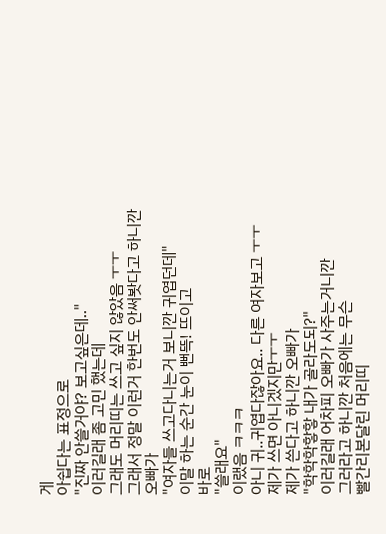게
아쉽다는 표정으로
"진짜 안쓸거야? 보고싶은데.."
이러길래 좀 고민 했는데
그래도 머리띠는 쓰고 싶지 않았음 ㅜㅜ
그래서 정말 이런거 한번도 안써봣다고 하니깐
오빠가
"여자들 쓰고다니는거 보니깐 귀엽던데"
이말 하는 순간 눈이 뻔뜩! 뜨이고
바로
"쓸래요"
이랬음 ㅋㅋㅋ
아니 귀..귀엽다잖아요.. 다른 여자보고 ㅜㅜ
제가 쓰면 아니겠지만ㅜㅜ
제가 쓴다고 하니깐 오빠가
"학학학핳핳 내가 골라도되?"
이러길래 어차피 오빠가 사주는거니깐
그러라고 하니깐 처음에는 무슨
빨간리본달린 머리띠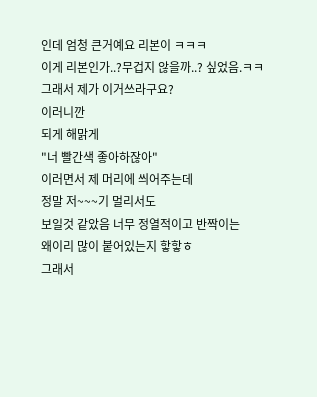인데 엄청 큰거예요 리본이 ㅋㅋㅋ
이게 리본인가..?무겁지 않을까..? 싶었음.ㅋㅋ
그래서 제가 이거쓰라구요?
이러니깐
되게 해맑게
"너 빨간색 좋아하잖아"
이러면서 제 머리에 씌어주는데
정말 저~~~기 멀리서도
보일것 같았음 너무 정열적이고 반짝이는
왜이리 많이 붙어있는지 핳핳ㅎ
그래서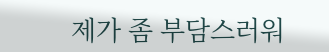제가 좀 부담스러워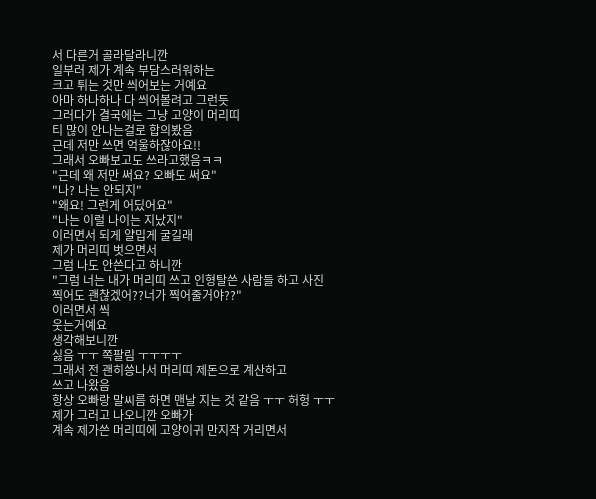서 다른거 골라달라니깐
일부러 제가 계속 부담스러워하는
크고 튀는 것만 씌어보는 거예요
아마 하나하나 다 씌어볼려고 그런듯
그러다가 결국에는 그냥 고양이 머리띠
티 많이 안나는걸로 합의봤음
근데 저만 쓰면 억울하잖아요!!
그래서 오빠보고도 쓰라고했음ㅋㅋ
"근데 왜 저만 써요? 오빠도 써요"
"나? 나는 안되지"
"왜요! 그런게 어딨어요"
"나는 이럴 나이는 지났지"
이러면서 되게 얄밉게 굴길래
제가 머리띠 벗으면서
그럼 나도 안쓴다고 하니깐
"그럼 너는 내가 머리띠 쓰고 인형탈쓴 사람들 하고 사진
찍어도 괜찮겠어??너가 찍어줄거야??"
이러면서 씩
웃는거예요
생각해보니깐
싫음 ㅜㅜ 쪽팔림 ㅜㅜㅜㅜ
그래서 전 괜히씅나서 머리띠 제돈으로 계산하고
쓰고 나왔음
항상 오빠랑 말씨름 하면 맨날 지는 것 같음 ㅜㅜ 허헝 ㅜㅜ
제가 그러고 나오니깐 오빠가
계속 제가쓴 머리띠에 고양이귀 만지작 거리면서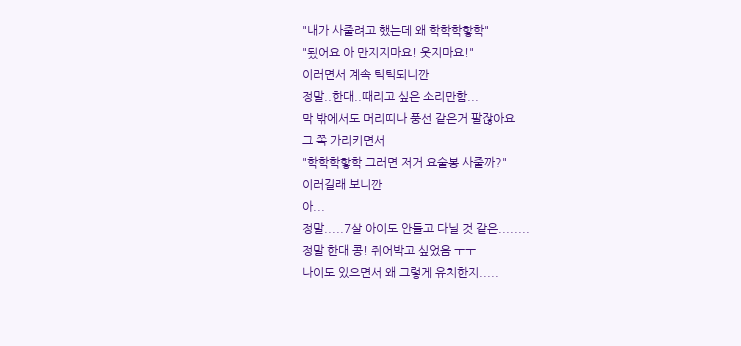"내가 사줄려고 했는데 왜 학학학핳학"
"됬어요 아 만지지마요! 웃지마요!"
이러면서 계속 틱틱되니깐
정말..한대..때리고 싶은 소리만함...
막 밖에서도 머리띠나 풍선 같은거 팔잖아요
그 쪽 가리키면서
"학학학핳학 그러면 저거 요술봉 사줄까?"
이러길래 보니깐
아...
정말.....7살 아이도 안들고 다닐 것 같은........
정말 한대 콩! 쥐어박고 싶었음 ㅜㅜ
나이도 있으면서 왜 그렇게 유치한지.....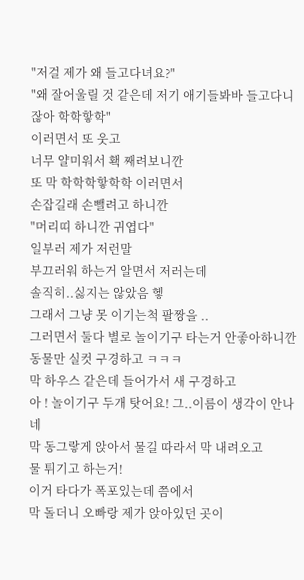"저걸 제가 왜 들고다녀요?"
"왜 잘어울릴 것 같은데 저기 애기들봐바 들고다니잖아 학학핳학"
이러면서 또 웃고
너무 얄미워서 홱 째려보니깐
또 막 학학학핳학학 이러면서
손잡길래 손뺄려고 하니깐
"머리띠 하니깐 귀엽다"
일부러 제가 저런말
부끄러워 하는거 알면서 저러는데
솔직히..싫지는 않았음 헿
그래서 그냥 못 이기는척 팔짱을 ..
그러면서 둘다 별로 놀이기구 타는거 안좋아하니깐
동물만 실컷 구경하고 ㅋㅋㅋ
막 하우스 같은데 들어가서 새 구경하고
아 ! 놀이기구 두개 탓어요! 그..이름이 생각이 안나네
막 동그랗게 앉아서 물길 따라서 막 내려오고
물 튀기고 하는거!
이거 타다가 폭포있는데 쯤에서
막 돌더니 오빠랑 제가 앉아있던 곳이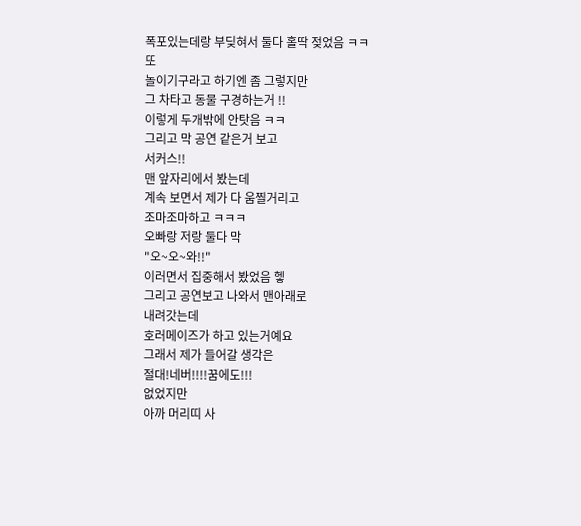폭포있는데랑 부딪혀서 둘다 홀딱 젖었음 ㅋㅋ
또
놀이기구라고 하기엔 좀 그렇지만
그 차타고 동물 구경하는거 !!
이렇게 두개밖에 안탓음 ㅋㅋ
그리고 막 공연 같은거 보고
서커스!!
맨 앞자리에서 봤는데
계속 보면서 제가 다 움찔거리고
조마조마하고 ㅋㅋㅋ
오빠랑 저랑 둘다 막
"오~오~와!!"
이러면서 집중해서 봤었음 헿
그리고 공연보고 나와서 맨아래로
내려갓는데
호러메이즈가 하고 있는거예요
그래서 제가 들어갈 생각은
절대!네버!!!!꿈에도!!!
없었지만
아까 머리띠 사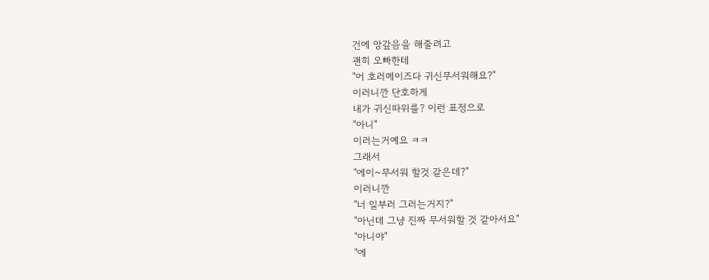건에 앙갚음을 해줄려고
괜히 오빠한테
"어 호러메이즈다 귀신무서워해요?"
이러니깐 단호하게
내가 귀신따위를? 이런 표정으로
"아니"
이러는거예요 ㅋㅋ
그래서
"에이~무서워 할것 같은데?"
이러니깐
"너 일부러 그러는거지?"
"아닌데 그냥 진짜 무서워할 것 같아서요"
"아니야"
"에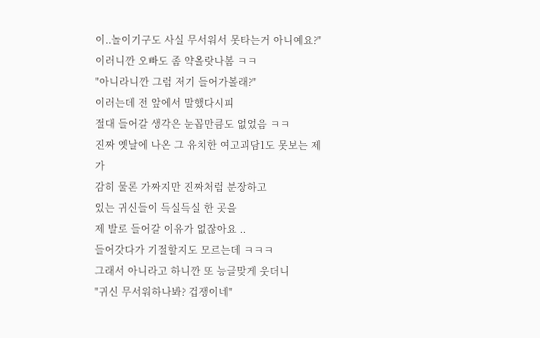이..놀이기구도 사실 무서워서 못타는거 아니예요?"
이러니깐 오빠도 좀 약올랏나봄 ㅋㅋ
"아니라니깐 그럼 저기 들어가볼래?"
이러는데 전 앞에서 말했다시피
절대 들어갈 생각은 눈꼽만큼도 없었음 ㅋㅋ
진짜 옛날에 나온 그 유치한 여고괴담1도 못보는 제가
감히 물론 가짜지만 진짜처럼 분장하고
있는 귀신들이 득실득실 한 곳을
제 발로 들어갈 이유가 없잖아요 ..
들어갓다가 기절할지도 모르는데 ㅋㅋㅋ
그래서 아니라고 하니깐 또 능글맞게 웃더니
"귀신 무서워하나봐? 겁쟁이네"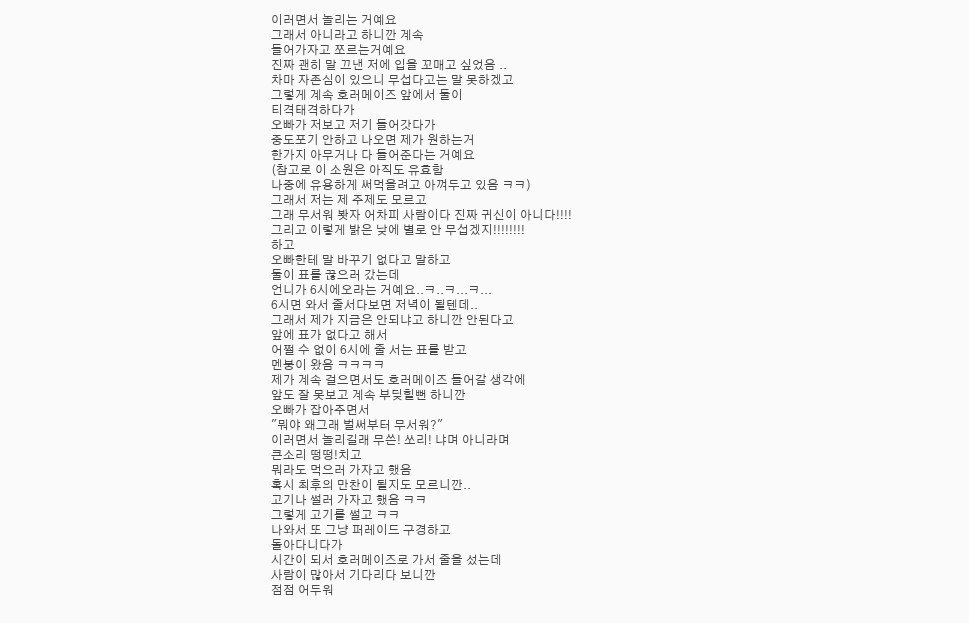이러면서 놀리는 거예요
그래서 아니라고 하니깐 계속
들어가자고 쪼르는거예요
진짜 괜히 말 끄낸 저에 입을 꼬매고 싶었음 ..
차마 자존심이 있으니 무섭다고는 말 못하겠고
그렇게 계속 호러메이즈 앞에서 둘이
티격태격하다가
오빠가 저보고 저기 들어갓다가
중도포기 안하고 나오면 제가 원하는거
한가지 아무거나 다 들어준다는 거예요
(참고로 이 소원은 아직도 유효함
나중에 유용하게 써먹을려고 아껴두고 있음 ㅋㅋ)
그래서 저는 제 주제도 모르고
그래 무서워 봣자 어차피 사람이다 진짜 귀신이 아니다!!!!
그리고 이렇게 밝은 낮에 별로 안 무섭겠지!!!!!!!!
하고
오빠한테 말 바꾸기 없다고 말하고
둘이 표를 끊으러 갔는데
언니가 6시에오라는 거예요..ㅋ..ㅋ...ㅋ...
6시면 와서 줄서다보면 저녁이 될텐데..
그래서 제가 지금은 안되냐고 하니깐 안된다고
앞에 표가 없다고 해서
어쩔 수 없이 6시에 줄 서는 표를 받고
멘붕이 왔음 ㅋㅋㅋㅋ
제가 계속 걸으면서도 호러메이즈 들어갈 생각에
앞도 잘 못보고 계속 부딪힐뻔 하니깐
오빠가 잡아주면서
"뭐야 왜그래 벌써부터 무서워?"
이러면서 놀리길래 무쓴! 쏘리! 냐며 아니라며
큰소리 떵떵!치고
뭐라도 먹으러 가자고 했음
혹시 최후의 만찬이 될지도 모르니깐..
고기나 썰러 가자고 했음 ㅋㅋ
그렇게 고기를 썰고 ㅋㅋ
나와서 또 그냥 퍼레이드 구경하고
돌아다니다가
시간이 되서 호러메이즈로 가서 줄을 섰는데
사람이 많아서 기다리다 보니깐
점점 어두워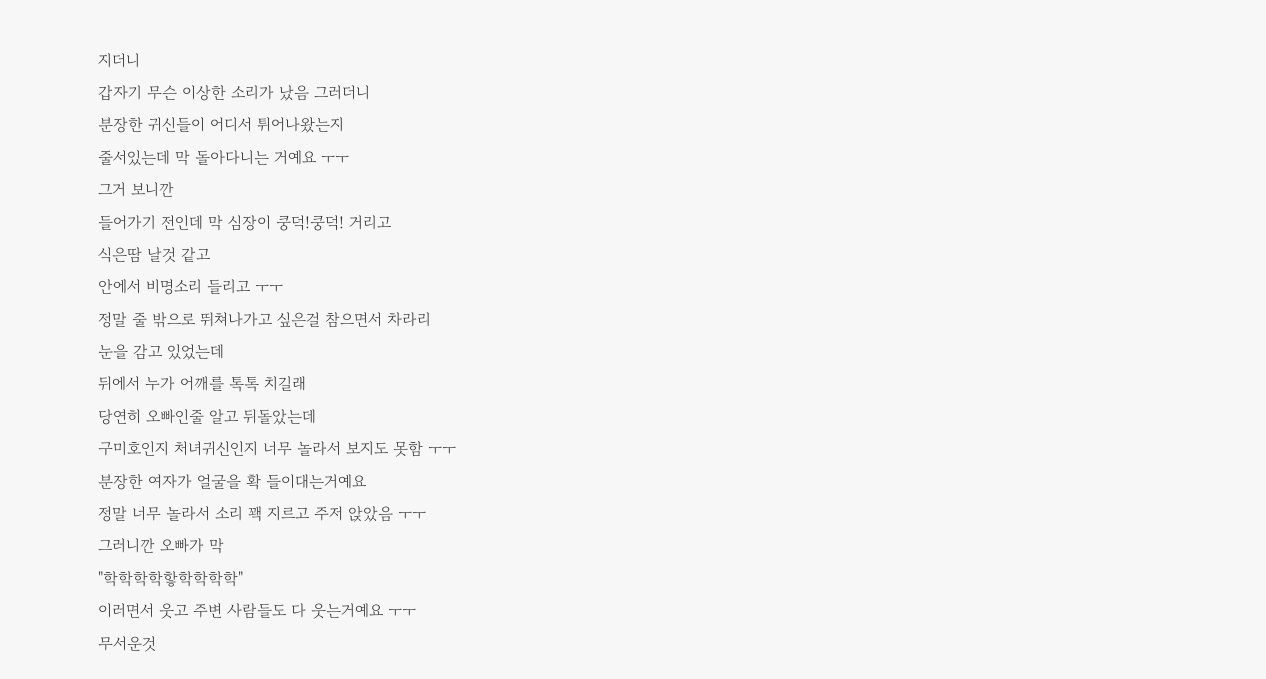지더니
갑자기 무슨 이상한 소리가 났음 그러더니
분장한 귀신들이 어디서 튀어나왔는지
줄서있는데 막 돌아다니는 거예요 ㅜㅜ
그거 보니깐
들어가기 전인데 막 심장이 쿵덕!쿵덕! 거리고
식은땀 날것 같고
안에서 비명소리 들리고 ㅜㅜ
정말 줄 밖으로 뛰쳐나가고 싶은걸 참으면서 차라리
눈을 감고 있었는데
뒤에서 누가 어깨를 톡톡 치길래
당연히 오빠인줄 알고 뒤돌았는데
구미호인지 처녀귀신인지 너무 놀라서 보지도 못함 ㅜㅜ
분장한 여자가 얼굴을 확 들이대는거예요
정말 너무 놀라서 소리 꽥 지르고 주저 앉았음 ㅜㅜ
그러니깐 오빠가 막
"학학학학핳학학학학"
이러면서 웃고 주변 사람들도 다 웃는거예요 ㅜㅜ
무서운것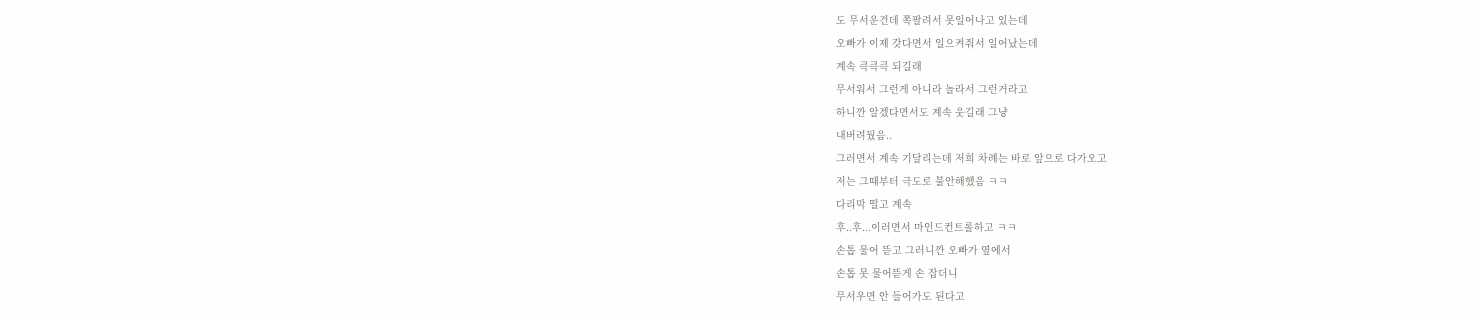도 무서운건데 쪽팔려서 못일어나고 있는데
오빠가 이제 갓다면서 일으켜줘서 일어났는데
계속 큭큭큭 되길래
무서워서 그런게 아니라 놀라서 그런거라고
하니깐 알겠다면서도 계속 웃길래 그냥
내버려뒀음..
그러면서 계속 기달리는데 저희 차례는 바로 앞으로 다가오고
저는 그때부터 극도로 불안해했음 ㅋㅋ
다리막 떨고 계속
후..후...이러면서 마인드컨트롤하고 ㅋㅋ
손톱 물어 뜯고 그러니깐 오빠가 옆에서
손톱 못 물어뜯게 손 잡더니
무서우면 안 들어가도 된다고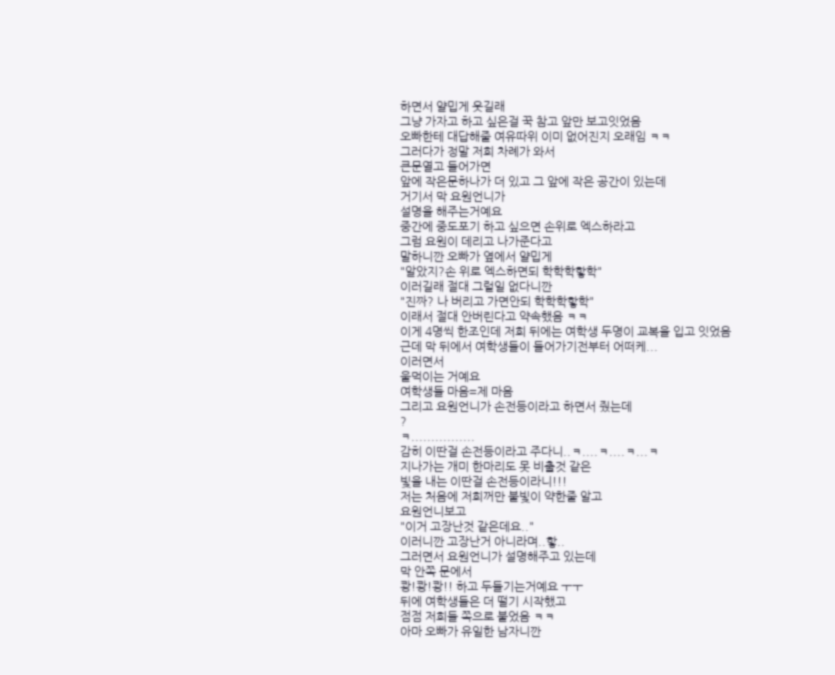하면서 얄밉게 웃길래
그냥 가자고 하고 싶은걸 꾹 참고 앞만 보고잇었음
오빠한테 대답해줄 여유따위 이미 없어진지 오래임 ㅋㅋ
그러다가 정말 저희 차례가 와서
큰문열고 들어가면
앞에 작은문하나가 더 있고 그 앞에 작은 공간이 있는데
거기서 막 요원언니가
설명을 해주는거예요
중간에 중도포기 하고 싶으면 손위로 엑스하라고
그럼 요원이 데리고 나가준다고
말하니깐 오빠가 옆에서 얄밉게
"알았지?손 위로 엑스하면되 학학학핳학"
이러길래 절대 그럴일 없다니깐
"진짜? 나 버리고 가면안되 학학학핳학"
이래서 절대 안버린다고 약속했음 ㅋㅋ
이게 4명씩 한조인데 저희 뒤에는 여학생 두명이 교복을 입고 잇었음
근데 막 뒤에서 여학생들이 들어가기전부터 어떠케...
이러면서
울먹이는 거예요
여학생들 마음=제 마음
그리고 요원언니가 손전등이라고 하면서 줬는데
?
ㅋ................
감히 이딴걸 손전등이라고 주다니..ㅋ....ㅋ....ㅋ...ㅋ
지나가는 개미 한마리도 못 비출것 같은
빛을 내는 이딴걸 손전등이라니!!!
저는 처음에 저희꺼만 불빛이 약한줄 알고
요원언니보고
"이거 고장난것 같은데요.."
이러니깐 고장난거 아니라며..핳..
그러면서 요원언니가 설명해주고 있는데
막 안쪽 문에서
쾅!쾅!쾅!! 하고 두들기는거예요 ㅜㅜ
뒤에 여학생들은 더 떨기 시작했고
점점 저희들 쪽으로 붙었음 ㅋㅋ
아마 오빠가 유일한 남자니깐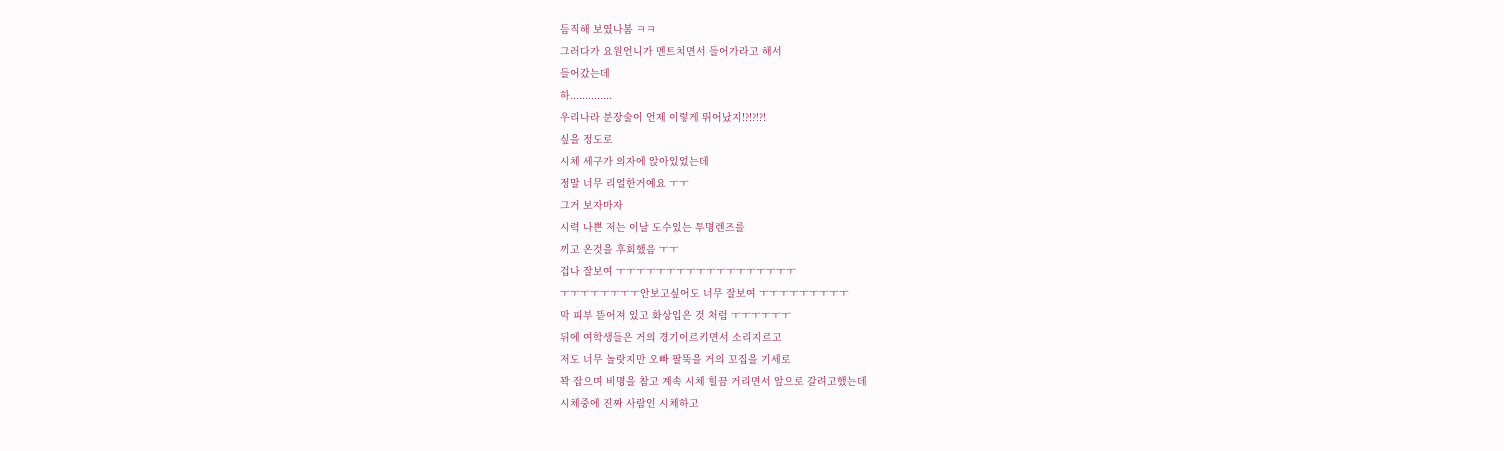듬직해 보였나봄 ㅋㅋ
그러다가 요원언니가 멘트치면서 들어가라고 해서
들어갔는데
하..............
우리나라 분장술이 언제 이렇게 뛰어났지!?!?!?!
싶을 정도로
시체 세구가 의자에 앉아있었는데
정말 너무 리얼한거예요 ㅜㅜ
그거 보자마자
시력 나쁜 저는 이날 도수있는 투명렌즈를
끼고 온것을 후회했음 ㅜㅜ
겁나 잘보여 ㅜㅜㅜㅜㅜㅜㅜㅜㅜㅜㅜㅜㅜㅜㅜㅜㅜㅜ
ㅜㅜㅜㅜㅜㅜㅜㅜ안보고싶어도 너무 잘보여 ㅜㅜㅜㅜㅜㅜㅜㅜㅜ
막 피부 뜯어져 있고 화상입은 것 처럼 ㅜㅜㅜㅜㅜㅜ
뒤에 여학생들은 거의 경기이르키면서 소리지르고
저도 너무 놀랏지만 오빠 팔뚝을 거의 꼬집을 기세로
꽉 잡으며 비명을 참고 계속 시체 힐끔 거리면서 앞으로 갈려고했는데
시체중에 진짜 사람인 시체하고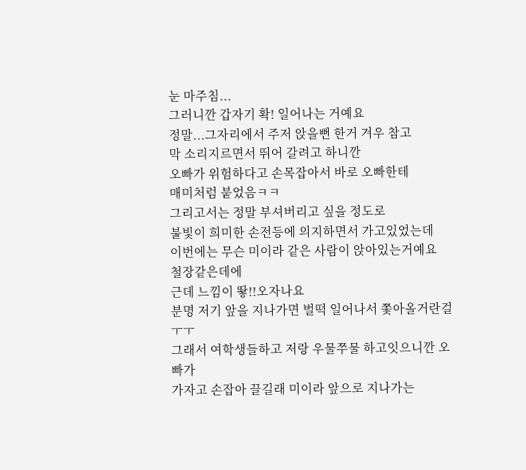눈 마주침...
그러니깐 갑자기 확! 일어나는 거예요
정말...그자리에서 주저 앉을뻔 한거 겨우 참고
막 소리지르면서 뛰어 갈려고 하니깐
오빠가 위험하다고 손목잡아서 바로 오빠한테
매미처럼 붙었음ㅋㅋ
그리고서는 정말 부셔버리고 싶을 정도로
불빛이 희미한 손전등에 의지하면서 가고있었는데
이번에는 무슨 미이라 같은 사람이 앉아있는거예요
철장같은데에
근데 느낌이 뙇!!오자나요
분명 저기 앞을 지나가면 벌떡 일어나서 쫓아올거란걸 ㅜㅜ
그래서 여학생들하고 저랑 우물쭈물 하고잇으니깐 오빠가
가자고 손잡아 끌길래 미이라 앞으로 지나가는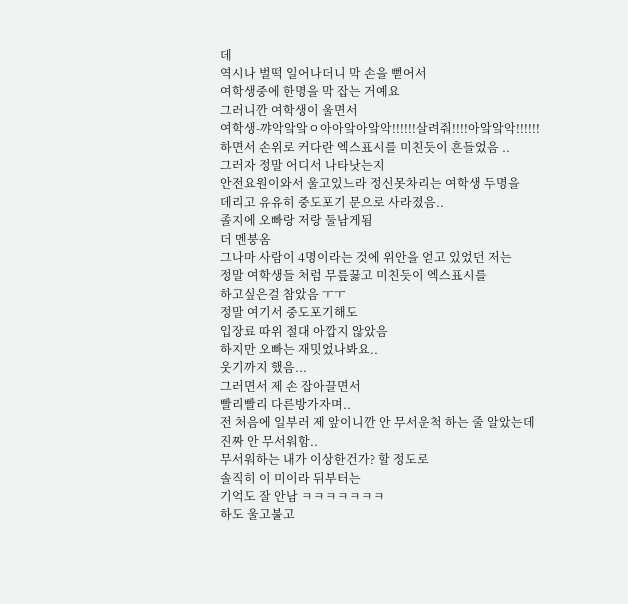데
역시나 벌떡 일어나더니 막 손을 뻗어서
여학생중에 한명을 막 잡는 거예요
그러니깐 여학생이 울면서
여학생-꺄악앜앜ㅇ아아앜아앜악!!!!!!살려줘!!!!아앜앜악!!!!!!
하면서 손위로 커다란 엑스표시를 미친듯이 흔들었음 ..
그러자 정말 어디서 나타낫는지
안전요원이와서 울고있느라 정신못차리는 여학생 두명을
데리고 유유히 중도포기 문으로 사라졌음..
졸지에 오빠랑 저랑 둘남게됨
더 멘붕옴
그나마 사람이 4명이라는 것에 위안을 얻고 있었던 저는
정말 여학생들 처럼 무릎꿇고 미친듯이 엑스표시를
하고싶은걸 참았음 ㅜㅜ
정말 여기서 중도포기해도
입장료 따위 절대 아깝지 않았음
하지만 오빠는 재밋었나봐요..
웃기까지 했음...
그러면서 제 손 잡아끌면서
빨리빨리 다른방가자며..
전 처음에 일부러 제 앞이니깐 안 무서운척 하는 줄 알았는데
진짜 안 무서워함..
무서워하는 내가 이상한건가? 할 정도로
솔직히 이 미이라 뒤부터는
기억도 잘 안남 ㅋㅋㅋㅋㅋㅋㅋ
하도 울고불고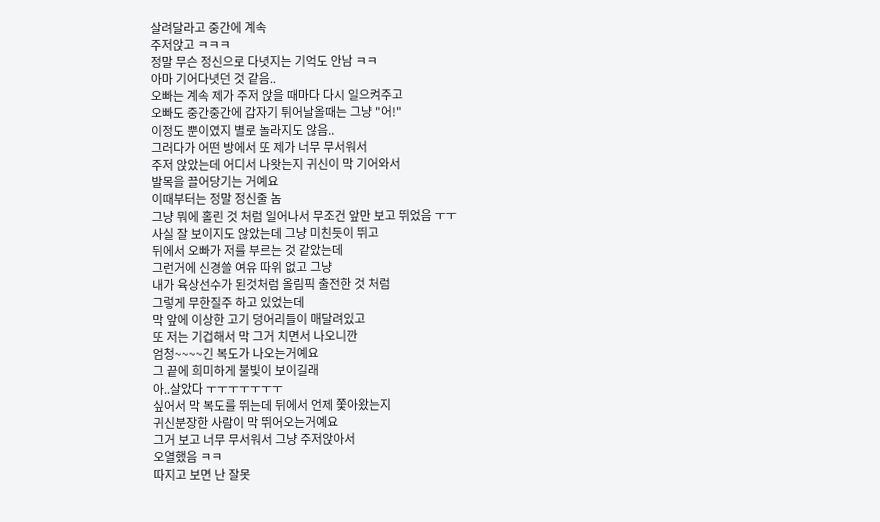살려달라고 중간에 계속
주저앉고 ㅋㅋㅋ
정말 무슨 정신으로 다녓지는 기억도 안남 ㅋㅋ
아마 기어다녓던 것 같음..
오빠는 계속 제가 주저 앉을 때마다 다시 일으켜주고
오빠도 중간중간에 갑자기 튀어날올때는 그냥 "어!"
이정도 뿐이였지 별로 놀라지도 않음..
그러다가 어떤 방에서 또 제가 너무 무서워서
주저 앉았는데 어디서 나왓는지 귀신이 막 기어와서
발목을 끌어당기는 거예요
이때부터는 정말 정신줄 놈
그냥 뭐에 홀린 것 처럼 일어나서 무조건 앞만 보고 뛰었음 ㅜㅜ
사실 잘 보이지도 않았는데 그냥 미친듯이 뛰고
뒤에서 오빠가 저를 부르는 것 같았는데
그런거에 신경쓸 여유 따위 없고 그냥
내가 육상선수가 된것처럼 올림픽 출전한 것 처럼
그렇게 무한질주 하고 있었는데
막 앞에 이상한 고기 덩어리들이 매달려있고
또 저는 기겁해서 막 그거 치면서 나오니깐
엄청~~~~긴 복도가 나오는거예요
그 끝에 희미하게 불빛이 보이길래
아..살았다 ㅜㅜㅜㅜㅜㅜㅜ
싶어서 막 복도를 뛰는데 뒤에서 언제 쫓아왔는지
귀신분장한 사람이 막 뛰어오는거예요
그거 보고 너무 무서워서 그냥 주저앉아서
오열했음 ㅋㅋ
따지고 보면 난 잘못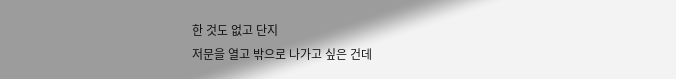한 것도 없고 단지
저문을 열고 밖으로 나가고 싶은 건데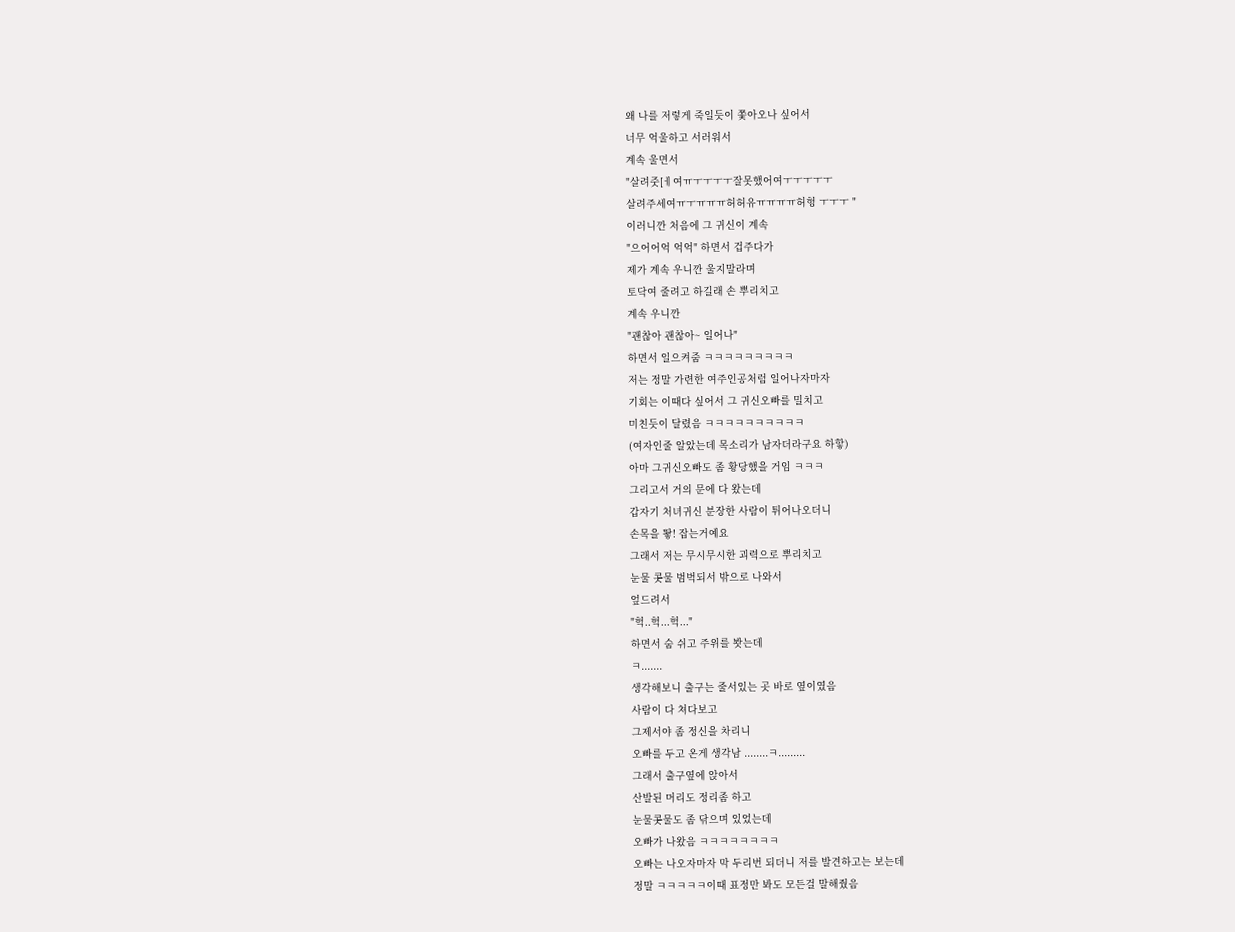왜 나를 저렇게 죽일듯이 쫓아오나 싶어서
너무 억울하고 서러워서
계속 울면서
"살려줏[ㅔ여ㅠㅜㅜㅜㅜ잘못했어여ㅜㅜㅜㅜㅜ
살려주세여ㅠㅜㅠㅠㅠ허허유ㅠㅠㅠㅠ허헝 ㅜㅜㅜ "
이러니깐 처음에 그 귀신이 계속
"으어어억 억억" 하면서 겁주다가
제가 계속 우니깐 울지말라며
토닥여 줄려고 하길래 손 뿌리치고
계속 우니깐
"괜찮아 괜찮아~ 일어나"
하면서 일으켜줌 ㅋㅋㅋㅋㅋㅋㅋㅋㅋ
저는 정말 가련한 여주인공처럼 일어나자마자
기회는 이때다 싶어서 그 귀신오빠를 밀치고
미친듯이 달렸음 ㅋㅋㅋㅋㅋㅋㅋㅋㅋㅋ
(여자인줄 알았는데 목소리가 남자더라구요 하핳)
아마 그귀신오빠도 좀 황당했을 거임 ㅋㅋㅋ
그리고서 거의 문에 다 왔는데
갑자기 처녀귀신 분장한 사람이 튀어나오더니
손목을 뙇! 잡는거예요
그래서 저는 무시무시한 괴력으로 뿌리치고
눈물 콧물 범벅되서 밖으로 나와서
엎드려서
"헉..헉...헉..."
하면서 숨 쉬고 주위를 봣는데
ㅋ.......
생각해보니 출구는 줄서있는 곳 바로 옆이였음
사람이 다 쳐다보고
그제서야 좀 정신을 차리니
오빠를 두고 온게 생각남 ........ㅋ.........
그래서 출구옆에 앉아서
산발된 머리도 정리좀 하고
눈물콧물도 좀 닦으며 있었는데
오빠가 나왔음 ㅋㅋㅋㅋㅋㅋㅋㅋ
오빠는 나오자마자 막 두리번 되더니 저를 발견하고는 보는데
정말 ㅋㅋㅋㅋㅋ이때 표정만 봐도 모든걸 말해줬음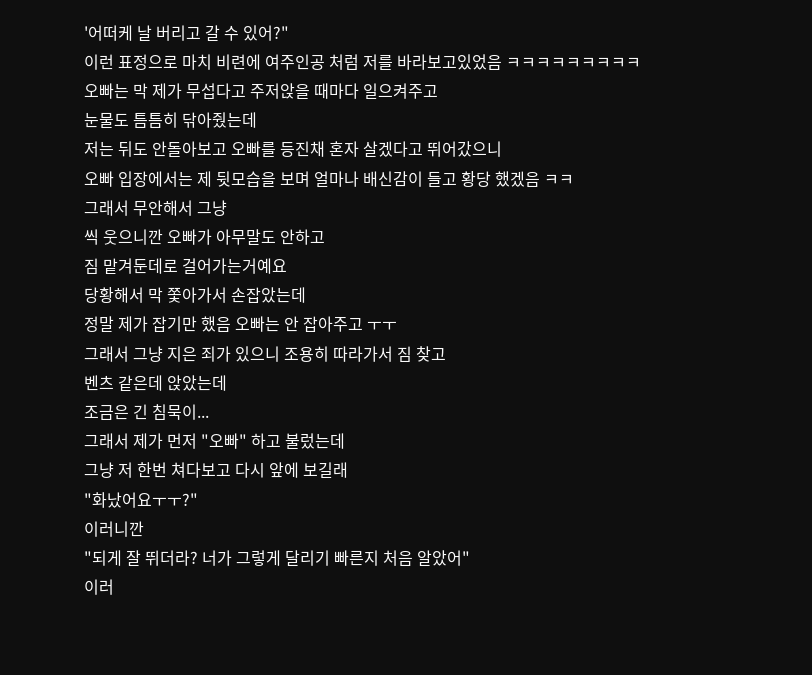'어떠케 날 버리고 갈 수 있어?"
이런 표정으로 마치 비련에 여주인공 처럼 저를 바라보고있었음 ㅋㅋㅋㅋㅋㅋㅋㅋㅋ
오빠는 막 제가 무섭다고 주저앉을 때마다 일으켜주고
눈물도 틈틈히 닦아줬는데
저는 뒤도 안돌아보고 오빠를 등진채 혼자 살겠다고 뛰어갔으니
오빠 입장에서는 제 뒷모습을 보며 얼마나 배신감이 들고 황당 했겠음 ㅋㅋ
그래서 무안해서 그냥
씩 웃으니깐 오빠가 아무말도 안하고
짐 맡겨둔데로 걸어가는거예요
당황해서 막 쫓아가서 손잡았는데
정말 제가 잡기만 했음 오빠는 안 잡아주고 ㅜㅜ
그래서 그냥 지은 죄가 있으니 조용히 따라가서 짐 찾고
벤츠 같은데 앉았는데
조금은 긴 침묵이...
그래서 제가 먼저 "오빠" 하고 불렀는데
그냥 저 한번 쳐다보고 다시 앞에 보길래
"화났어요ㅜㅜ?"
이러니깐
"되게 잘 뛰더라? 너가 그렇게 달리기 빠른지 처음 알았어"
이러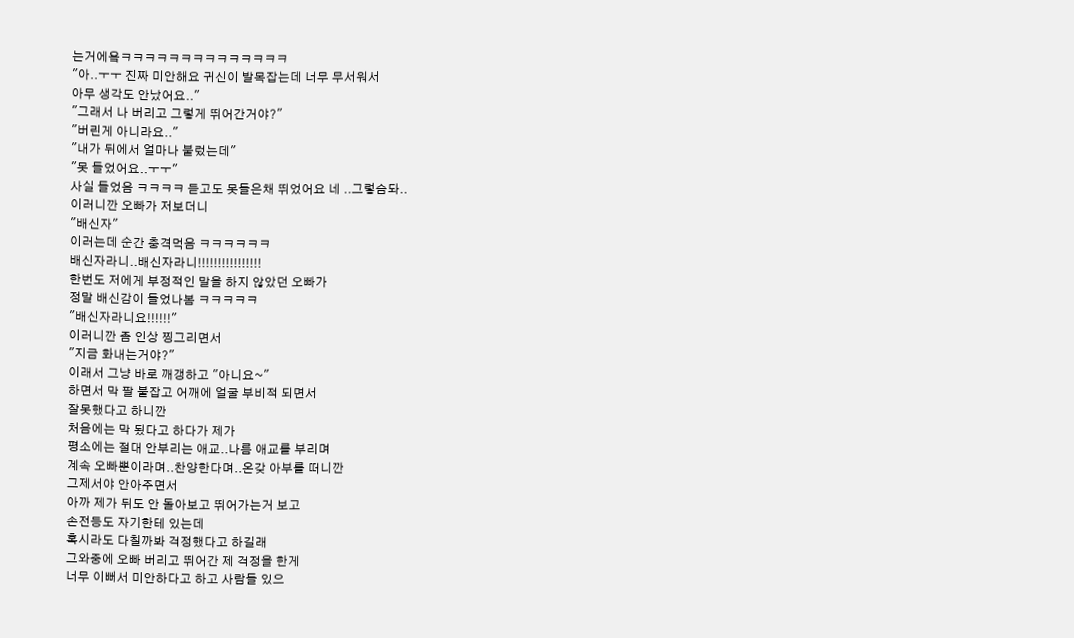는거에욬ㅋㅋㅋㅋㅋㅋㅋㅋㅋㅋㅋㅋㅋㅋ
"아..ㅜㅜ 진짜 미안해요 귀신이 발목잡는데 너무 무서워서
아무 생각도 안났어요.."
"그래서 나 버리고 그렇게 뛰어간거야?"
"버린게 아니라요.."
"내가 뒤에서 얼마나 불렀는데"
"못 들었어요..ㅜㅜ"
사실 들었음 ㅋㅋㅋㅋ 듣고도 못들은채 뛰었어요 네 ..그렇슴돠..
이러니깐 오빠가 저보더니
"배신자"
이러는데 순간 충격먹음 ㅋㅋㅋㅋㅋㅋ
배신자라니..배신자라니!!!!!!!!!!!!!!!!
한번도 저에게 부정적인 말을 하지 않았던 오빠가
정말 배신감이 들었나봄 ㅋㅋㅋㅋㅋ
"배신자라니요!!!!!!"
이러니깐 좀 인상 찡그리면서
"지금 화내는거야?"
이래서 그냥 바로 깨갱하고 "아니요~"
하면서 막 팔 붙잡고 어깨에 얼굴 부비적 되면서
잘못했다고 하니깐
처음에는 막 됬다고 하다가 제가
평소에는 절대 안부리는 애교..나름 애교를 부리며
계속 오빠뿐이라며..찬양한다며..온갖 아부를 떠니깐
그제서야 안아주면서
아까 제가 뒤도 안 돌아보고 뛰어가는거 보고
손전등도 자기한테 있는데
혹시라도 다칠까봐 걱정했다고 하길래
그와중에 오빠 버리고 뛰어간 제 걱정을 한게
너무 이뻐서 미안하다고 하고 사람들 있으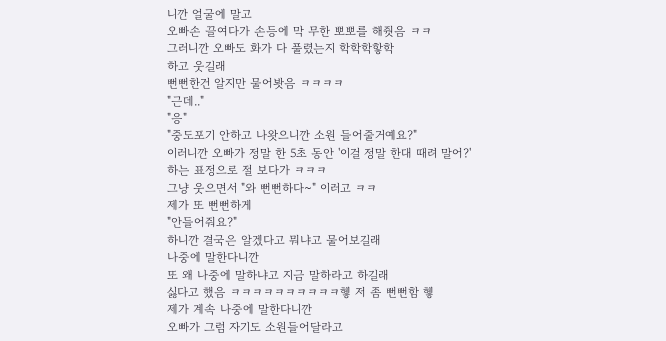니깐 얼굴에 말고
오빠손 끌여다가 손등에 막 무한 뽀뽀를 해줫음 ㅋㅋ
그러니깐 오빠도 화가 다 풀렸는지 학학학핳학
하고 웃길래
뻔뻔한건 알지만 물어봣음 ㅋㅋㅋㅋ
"근데.."
"응"
"중도포기 안하고 나왓으니깐 소원 들어줄거예요?"
이러니깐 오빠가 정말 한 5초 동안 '이걸 정말 한대 때려 말어?'
하는 표정으로 절 보다가 ㅋㅋㅋ
그냥 웃으면서 "와 뻔뻔하다~" 이러고 ㅋㅋ
제가 또 뻔뻔하게
"안들어줘요?"
하니깐 결국은 알겠다고 뭐냐고 물어보길래
나중에 말한다니깐
또 왜 나중에 말하냐고 지금 말하라고 하길래
싫다고 했음 ㅋㅋㅋㅋㅋㅋㅋㅋㅋㅋ헿 저 좀 뻔뻔함 헿
제가 계속 나중에 말한다니깐
오빠가 그럼 자기도 소원들어달라고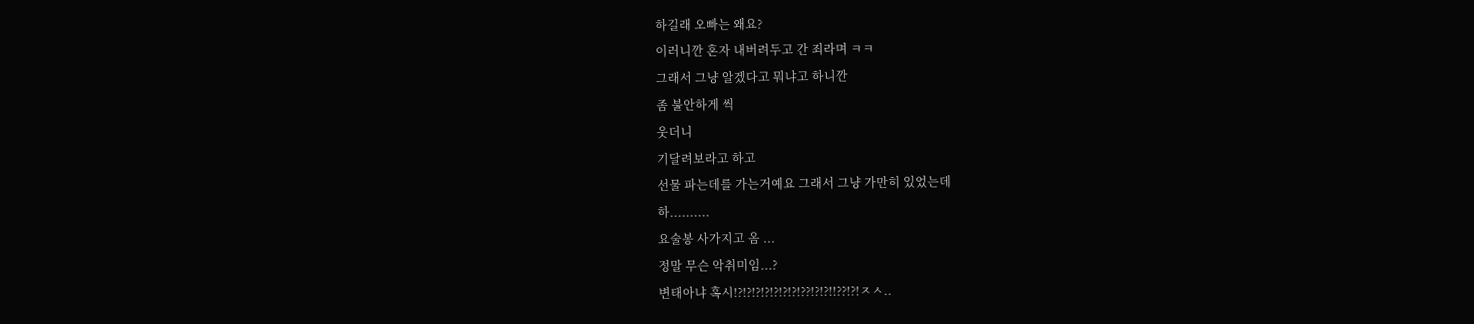하길래 오빠는 왜요?
이러니깐 혼자 내버려두고 간 죄라며 ㅋㅋ
그래서 그냥 알겠다고 뭐냐고 하니깐
좀 불안하게 씩
웃더니
기달려보라고 하고
선물 파는데를 가는거예요 그래서 그냥 가만히 있었는데
하..........
요술봉 사가지고 옴 ...
정말 무슨 악취미임...?
변태아냐 혹시!?!?!?!?!?!?!?!??!?!?!!??!?!ㅈㅅ..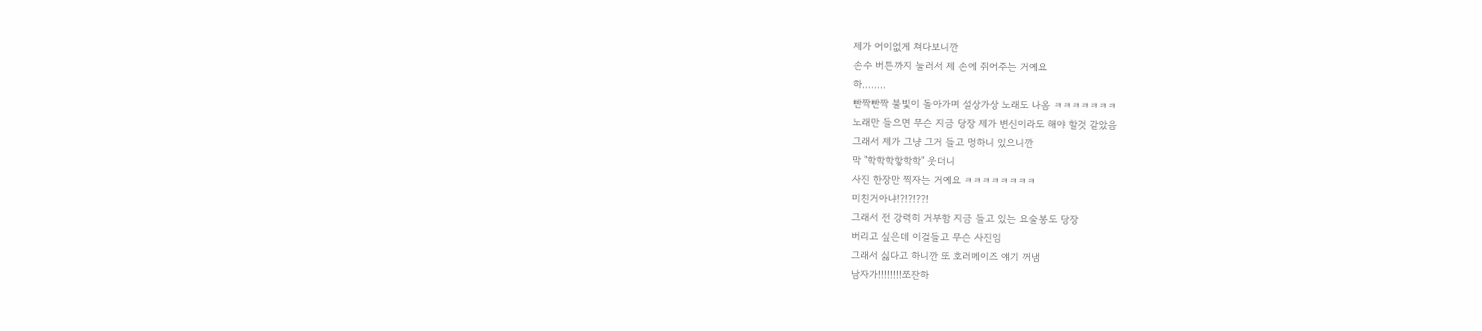제가 어이없게 쳐다보니깐
손수 버튼까지 눌러서 제 손에 쥐어주는 거예요
하........
빤짝빤짝 불빛이 돌아가며 설상가상 노래도 나옴 ㅋㅋㅋㅋㅋㅋㅋ
노래만 들으면 무슨 지금 당장 제가 변신이라도 해야 할것 같았음
그래서 제가 그냥 그거 들고 멍하니 있으니깐
막 "학학학핳학학" 웃더니
사진 한장만 찍자는 거예요 ㅋㅋㅋㅋㅋㅋㅋㅋ
미친거아냐!?!?!??!
그래서 전 강력히 거부함 지금 들고 있는 요술봉도 당장
버리고 싶은데 이걸들고 무슨 사진임
그래서 싫다고 하니깐 또 호러메이즈 얘기 꺼냄
남자가!!!!!!!!쪼잔하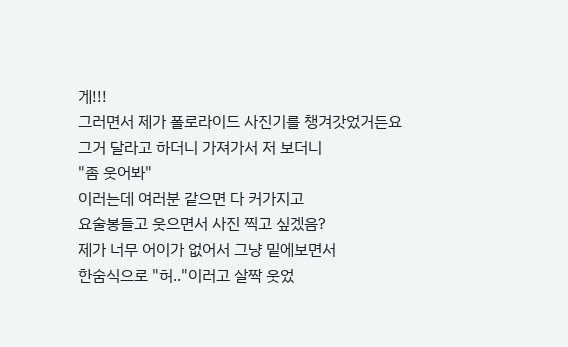게!!!
그러면서 제가 폴로라이드 사진기를 챙겨갓었거든요
그거 달라고 하더니 가져가서 저 보더니
"좀 웃어봐"
이러는데 여러분 같으면 다 커가지고
요술봉들고 웃으면서 사진 찍고 싶겠음?
제가 너무 어이가 없어서 그냥 밑에보면서
한숨식으로 "허.."이러고 살짝 웃었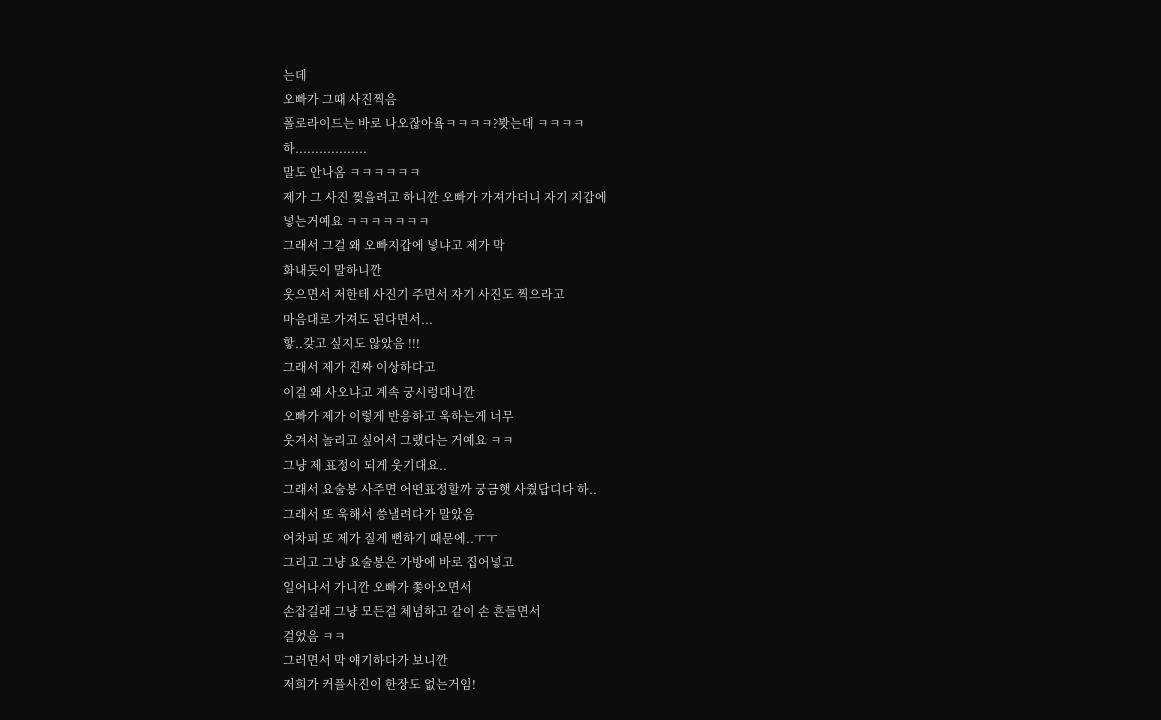는데
오빠가 그때 사진찍음
폴로라이드는 바로 나오잖아욬ㅋㅋㅋㅋ?봣는데 ㅋㅋㅋㅋ
하..................
말도 안나옴 ㅋㅋㅋㅋㅋㅋ
제가 그 사진 찢을려고 하니깐 오빠가 가져가더니 자기 지갑에
넣는거예요 ㅋㅋㅋㅋㅋㅋㅋ
그래서 그걸 왜 오빠지갑에 넣냐고 제가 막
화내듯이 말하니깐
웃으면서 저한테 사진기 주면서 자기 사진도 찍으라고
마음대로 가져도 된다면서...
핳..갖고 싶지도 않았음 !!!
그래서 제가 진짜 이상하다고
이걸 왜 사오냐고 계속 궁시렁대니깐
오빠가 제가 이렇게 반응하고 욱하는게 너무
웃겨서 놀리고 싶어서 그랬다는 거예요 ㅋㅋ
그냥 제 표정이 되게 웃기대요..
그래서 요술봉 사주면 어떤표정할까 궁금햇 사줬답디다 하..
그래서 또 욱해서 씅낼려다가 말았음
어차피 또 제가 질게 뻔하기 때문에..ㅜㅜ
그리고 그냥 요술봉은 가방에 바로 집어넣고
일어나서 가니깐 오빠가 쫓아오면서
손잡길래 그냥 모든걸 체념하고 같이 손 흔들면서
걸었음 ㅋㅋ
그러면서 막 얘기하다가 보니깐
저희가 커플사진이 한장도 없는거임!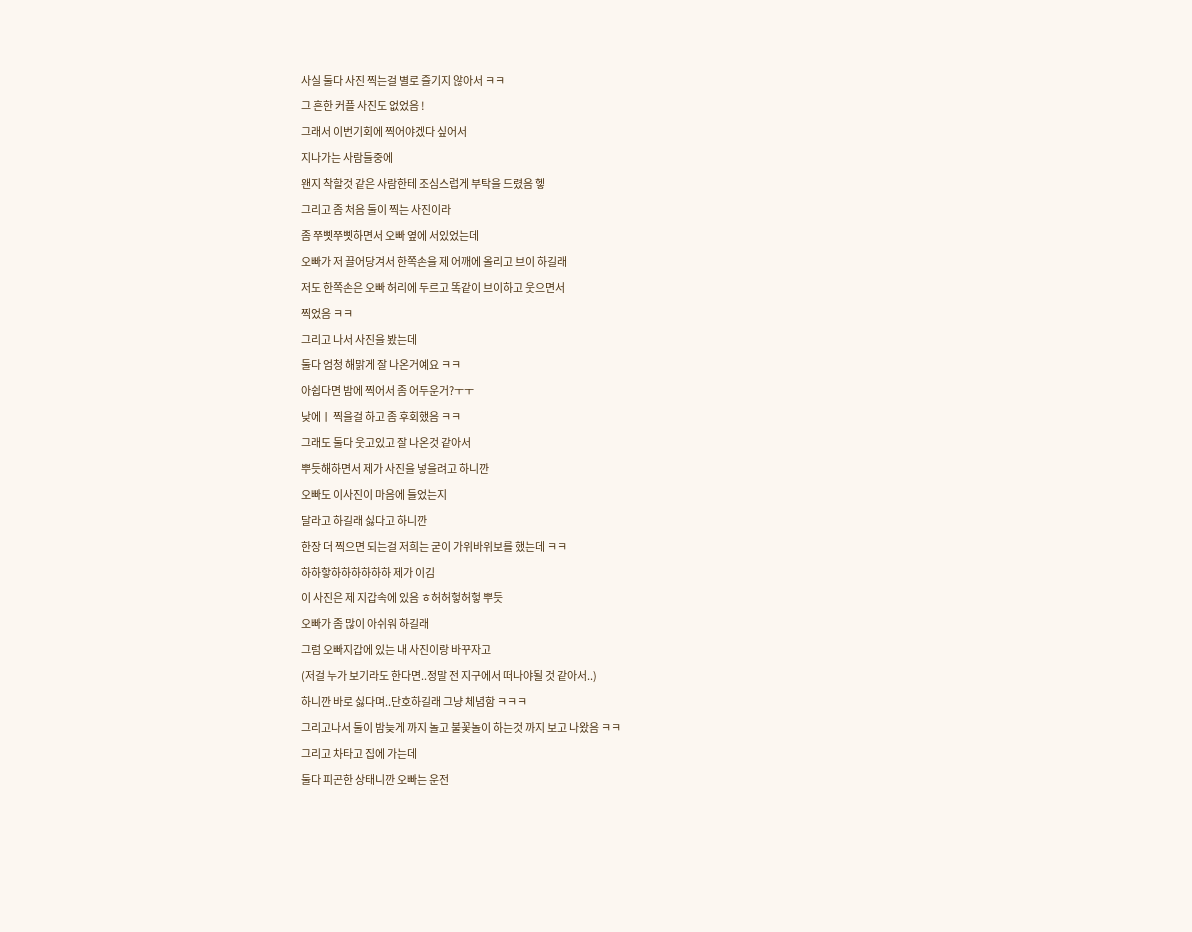사실 둘다 사진 찍는걸 별로 즐기지 않아서 ㅋㅋ
그 흔한 커플 사진도 없었음 !
그래서 이번기회에 찍어야겠다 싶어서
지나가는 사람들중에
왠지 착할것 같은 사람한테 조심스럽게 부탁을 드렸음 헿
그리고 좀 처음 둘이 찍는 사진이라
좀 쭈삣쭈삣하면서 오빠 옆에 서있었는데
오빠가 저 끌어당겨서 한쪽손을 제 어깨에 올리고 브이 하길래
저도 한쪽손은 오빠 허리에 두르고 똑같이 브이하고 웃으면서
찍었음 ㅋㅋ
그리고 나서 사진을 봤는데
둘다 엄청 해맑게 잘 나온거예요 ㅋㅋ
아쉽다면 밤에 찍어서 좀 어두운거?ㅜㅜ
낮에ㅣ 찍을걸 하고 좀 후회했음 ㅋㅋ
그래도 둘다 웃고있고 잘 나온것 같아서
뿌듯해하면서 제가 사진을 넣을려고 하니깐
오빠도 이사진이 마음에 들었는지
달라고 하길래 싫다고 하니깐
한장 더 찍으면 되는걸 저희는 굳이 가위바위보를 했는데 ㅋㅋ
하하핳하하하하하하 제가 이김
이 사진은 제 지갑속에 있음 ㅎ허허헣허헣 뿌듯
오빠가 좀 많이 아쉬워 하길래
그럼 오빠지갑에 있는 내 사진이랑 바꾸자고
(저걸 누가 보기라도 한다면..정말 전 지구에서 떠나야될 것 같아서..)
하니깐 바로 싫다며..단호하길래 그냥 체념함 ㅋㅋㅋ
그리고나서 둘이 밤늦게 까지 놀고 불꽃놀이 하는것 까지 보고 나왔음 ㅋㅋ
그리고 차타고 집에 가는데
둘다 피곤한 상태니깐 오빠는 운전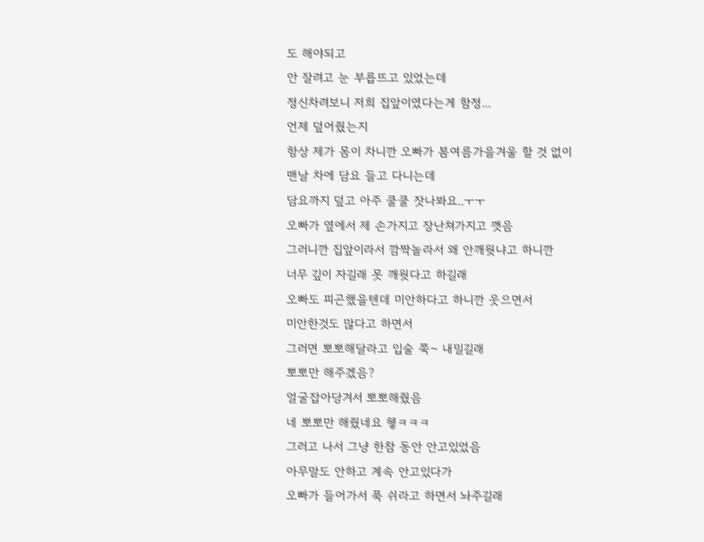도 해야되고
안 잘려고 눈 부릅뜨고 있었는데
정신차려보니 저희 집앞이였다는게 함정...
언제 덮어줬는지
항상 제가 몸이 차니깐 오빠가 봄여름가을겨울 할 것 없이
맨날 차에 담요 들고 다니는데
담요까지 덮고 아주 쿨쿨 잣나봐요..ㅜㅜ
오빠가 옆에서 제 손가지고 장난쳐가지고 깻음
그러니깐 집앞이라서 깜짝놀라서 왜 안깨웟냐고 하니깐
너무 깊이 자길래 못 깨웟다고 하길래
오빠도 피곤했을텐데 미안하다고 하니깐 웃으면서
미안한것도 많다고 하면서
그러면 뽀뽀해달라고 입술 쭉~ 내밀길래
뽀뽀만 해주겠음?
얼굴잡아당겨서 뽀뽀해줬음
네 뽀뽀만 해줬네요 헿ㅋㅋㅋ
그러고 나서 그냥 한참 동안 안고있었음
아무말도 안하고 계속 안고있다가
오빠가 들어가서 푹 쉬라고 하면서 놔주길래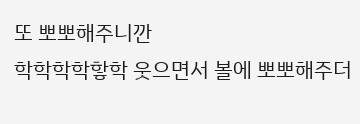또 뽀뽀해주니깐
학학학학핳학 웃으면서 볼에 뽀뽀해주더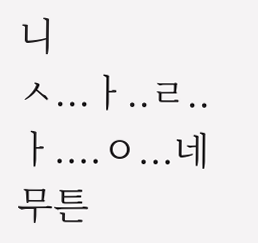니
ㅅ...ㅏ..ㄹ..ㅏ....ㅇ...네 무튼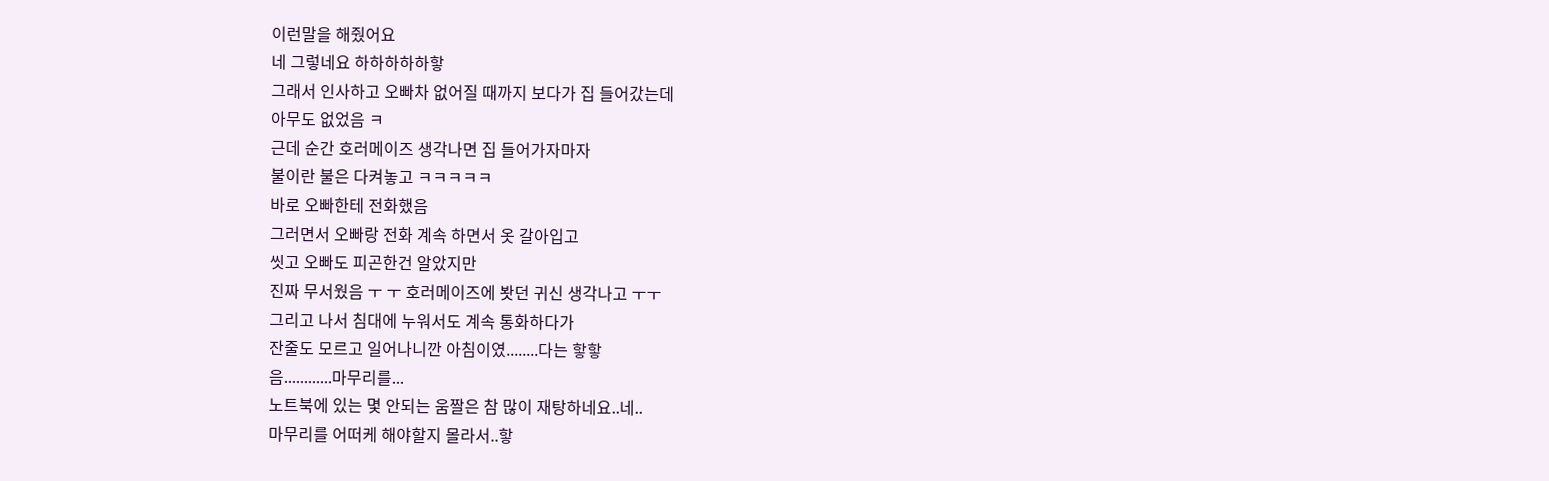이런말을 해줬어요
네 그렇네요 하하하하하핳
그래서 인사하고 오빠차 없어질 때까지 보다가 집 들어갔는데
아무도 없었음 ㅋ
근데 순간 호러메이즈 생각나면 집 들어가자마자
불이란 불은 다켜놓고 ㅋㅋㅋㅋㅋ
바로 오빠한테 전화했음
그러면서 오빠랑 전화 계속 하면서 옷 갈아입고
씻고 오빠도 피곤한건 알았지만
진짜 무서웠음 ㅜ ㅜ 호러메이즈에 봣던 귀신 생각나고 ㅜㅜ
그리고 나서 침대에 누워서도 계속 통화하다가
잔줄도 모르고 일어나니깐 아침이였........다는 핳핳
음............마무리를...
노트북에 있는 몇 안되는 움짤은 참 많이 재탕하네요..네..
마무리를 어떠케 해야할지 몰라서..핳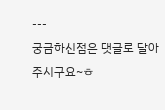---
궁금하신점은 댓글로 달아주시구요~ㅎ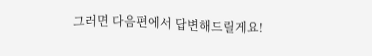그러면 다음편에서 답변해드릴게요!